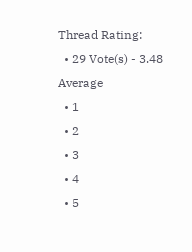Thread Rating:
  • 29 Vote(s) - 3.48 Average
  • 1
  • 2
  • 3
  • 4
  • 5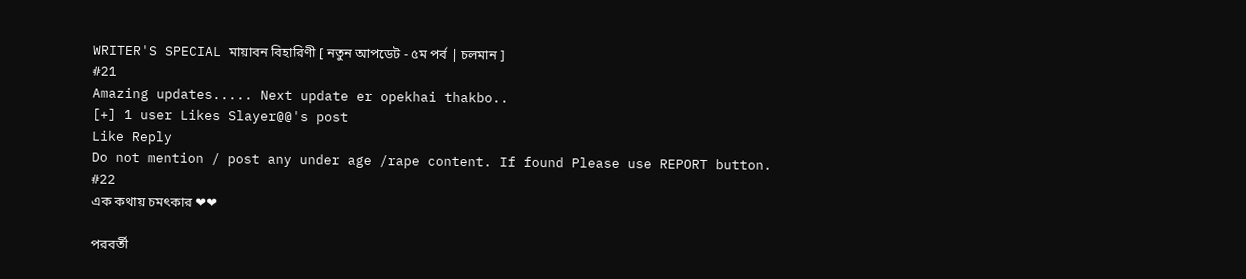WRITER'S SPECIAL মায়াবন বিহারিণী [ নতুন আপডেট - ৫ম পর্ব | চলমান ]
#21
Amazing updates..... Next update er opekhai thakbo..
[+] 1 user Likes Slayer@@'s post
Like Reply
Do not mention / post any under age /rape content. If found Please use REPORT button.
#22
এক কথায় চমৎকার ❤❤

পরবর্তী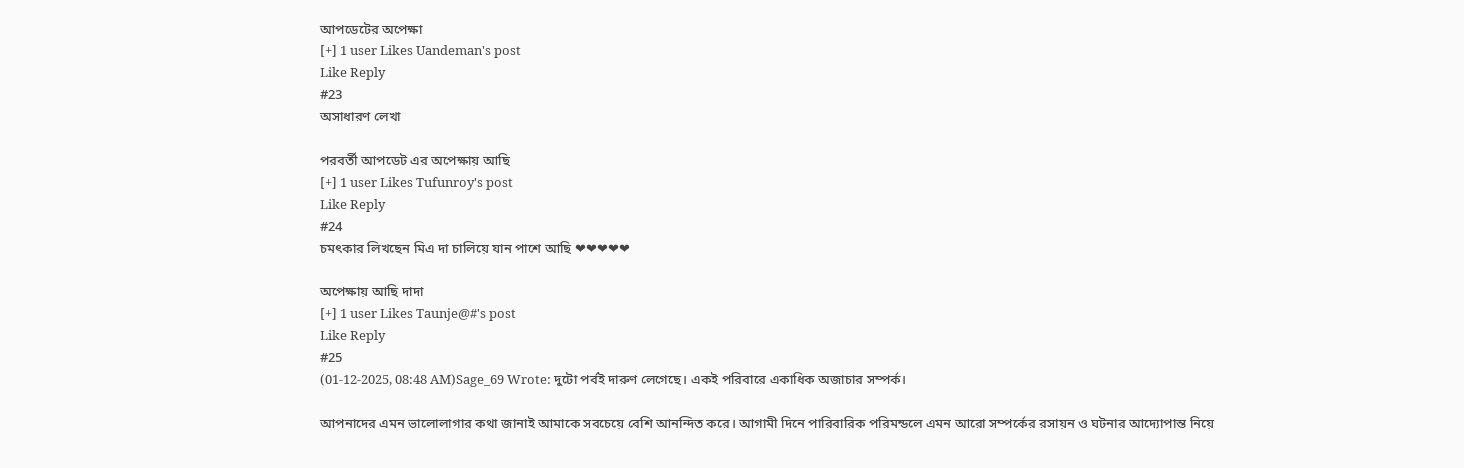আপডেটের অপেক্ষা
[+] 1 user Likes Uandeman's post
Like Reply
#23
অসাধারণ লেখা

পরবর্তী আপডেট এর অপেক্ষায় আছি
[+] 1 user Likes Tufunroy's post
Like Reply
#24
চমৎকার লিখছেন মিএ দা চালিয়ে যান পাশে আছি ❤❤❤❤❤

অপেক্ষায় আছি দাদা
[+] 1 user Likes Taunje@#'s post
Like Reply
#25
(01-12-2025, 08:48 AM)Sage_69 Wrote: দুটো পর্বই দারুণ লেগেছে। একই পরিবারে একাধিক অজাচার সম্পর্ক।

আপনাদের এমন ভালোলাগার কথা জানাই আমাকে সবচেয়ে বেশি আনন্দিত করে। আগামী দিনে পারিবারিক পরিমন্ডলে এমন আরো সম্পর্কের রসায়ন ও ঘটনার আদ্যোপান্ত নিয়ে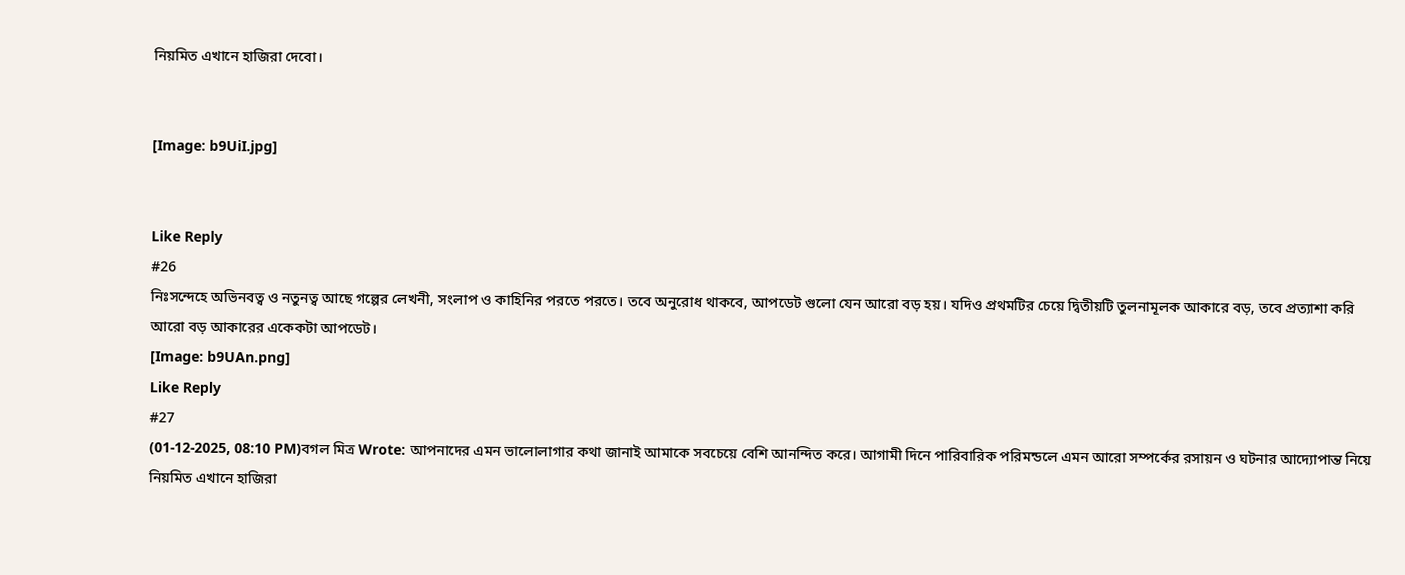নিয়মিত এখানে হাজিরা দেবো।


[Image: b9UiI.jpg]


Like Reply
#26
নিঃসন্দেহে অভিনবত্ব ও নতুনত্ব আছে গল্পের লেখনী, সংলাপ ও কাহিনির পরতে পরতে। তবে অনুরোধ থাকবে, আপডেট গুলো যেন আরো বড় হয়। যদিও প্রথমটির চেয়ে দ্বিতীয়টি তুলনামূলক আকারে বড়, তবে প্রত্যাশা করি আরো বড় আকারের একেকটা আপডেট।
[Image: b9UAn.png]
Like Reply
#27
(01-12-2025, 08:10 PM)বগল মিত্র Wrote: আপনাদের এমন ভালোলাগার কথা জানাই আমাকে সবচেয়ে বেশি আনন্দিত করে। আগামী দিনে পারিবারিক পরিমন্ডলে এমন আরো সম্পর্কের রসায়ন ও ঘটনার আদ্যোপান্ত নিয়ে নিয়মিত এখানে হাজিরা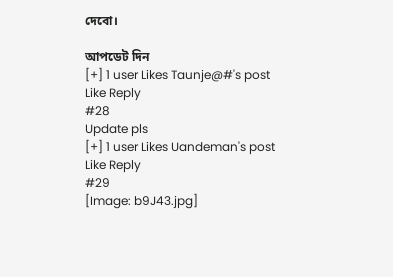দেবো।

আপডেট দিন
[+] 1 user Likes Taunje@#'s post
Like Reply
#28
Update pls
[+] 1 user Likes Uandeman's post
Like Reply
#29
[Image: b9J43.jpg]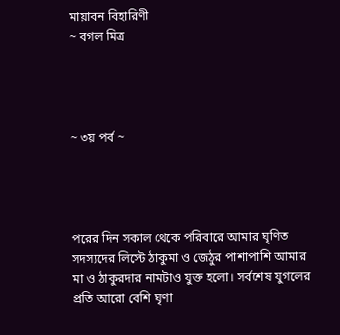মায়াবন বিহারিণী
~ বগল মিত্র




~ ৩য় পর্ব ~




পরের দিন সকাল থেকে পরিবারে আমার ঘৃণিত সদস্যদের লিস্টে ঠাকুমা ও জেঠুর পাশাপাশি আমার মা ও ঠাকুরদার নামটাও যুক্ত হলো। সর্বশেষ যুগলের প্রতি আরো বেশি ঘৃণা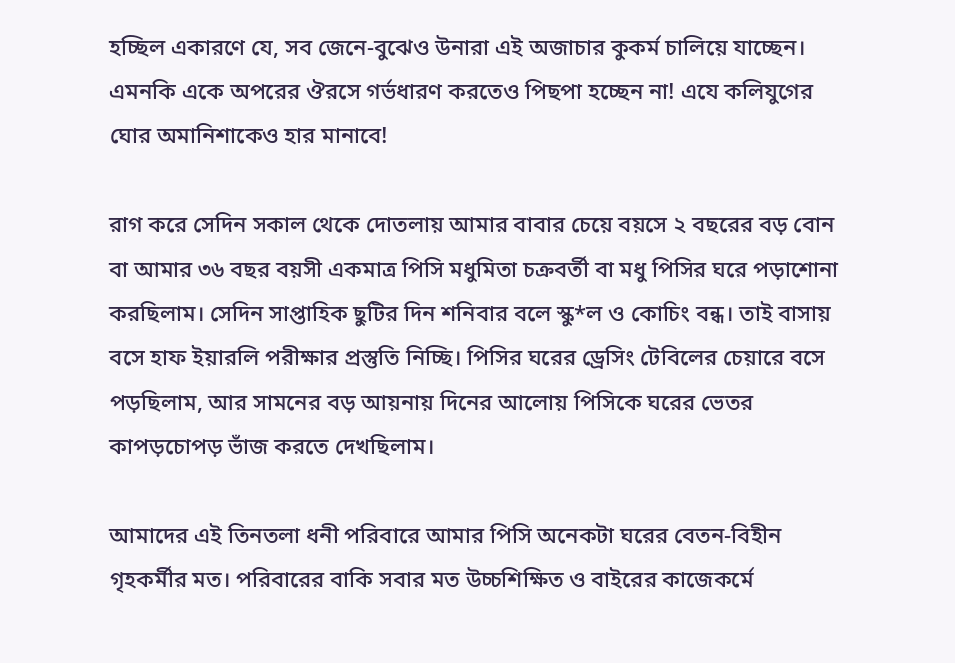হচ্ছিল একারণে যে, সব জেনে-বুঝেও উনারা এই অজাচার কুকর্ম চালিয়ে যাচ্ছেন। এমনকি একে অপরের ঔরসে গর্ভধারণ করতেও পিছপা হচ্ছেন না! এযে কলিযুগের ঘোর অমানিশাকেও হার মানাবে!

রাগ করে সেদিন সকাল থেকে দোতলায় আমার বাবার চেয়ে বয়সে ২ বছরের বড় বোন বা আমার ৩৬ বছর বয়সী একমাত্র পিসি মধুমিতা চক্রবর্তী বা মধু পিসির ঘরে পড়াশোনা করছিলাম। সেদিন সাপ্তাহিক ছুটির দিন শনিবার বলে স্কু*ল ও কোচিং বন্ধ। তাই বাসায় বসে হাফ ইয়ারলি পরীক্ষার প্রস্তুতি নিচ্ছি। পিসির ঘরের ড্রেসিং টেবিলের চেয়ারে বসে পড়ছিলাম, আর সামনের বড় আয়নায় দিনের আলোয় পিসিকে ঘরের ভেতর কাপড়চোপড় ভাঁজ করতে দেখছিলাম।

আমাদের এই তিনতলা ধনী পরিবারে আমার পিসি অনেকটা ঘরের বেতন-বিহীন গৃহকর্মীর মত। পরিবারের বাকি সবার মত উচ্চশিক্ষিত ও বাইরের কাজেকর্মে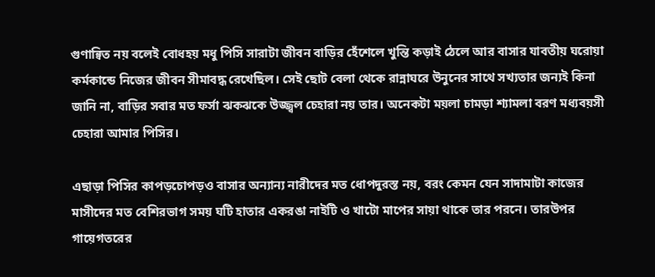গুণান্বিত নয় বলেই বোধহয় মধু পিসি সারাটা জীবন বাড়ির হেঁশেলে খুন্তি কড়াই ঠেলে আর বাসার যাবতীয় ঘরোয়া কর্মকান্ডে নিজের জীবন সীমাবদ্ধ রেখেছিল। সেই ছোট বেলা থেকে রান্নাঘরে উনুনের সাথে সখ্যতার জন্যই কিনা জানি না, বাড়ির সবার মত ফর্সা ঝকঝকে উজ্জ্বল চেহারা নয় তার। অনেকটা ময়লা চামড়া শ্যামলা বরণ মধ্যবয়সী চেহারা আমার পিসির।

এছাড়া পিসির কাপড়চোপড়ও বাসার অন্যান্য নারীদের মত ধোপদুরস্ত নয়, বরং কেমন যেন সাদামাটা কাজের মাসীদের মত বেশিরভাগ সময় ঘটি হাতার একরঙা নাইটি ও খাটো মাপের সায়া থাকে তার পরনে। তারউপর গায়েগতরের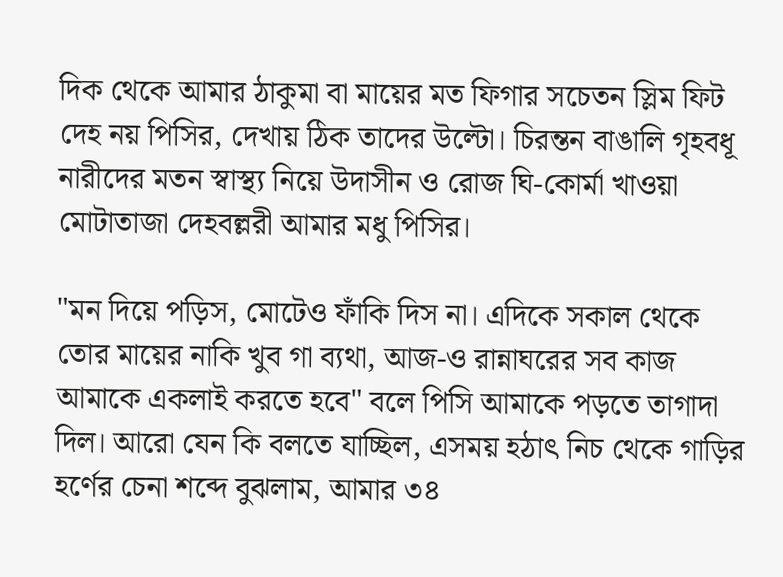দিক থেকে আমার ঠাকুমা বা মায়ের মত ফিগার সচেতন স্লিম ফিট দেহ নয় পিসির, দেখায় ঠিক তাদের উল্টো। চিরন্তন বাঙালি গৃহবধূ নারীদের মতন স্বাস্থ্য নিয়ে উদাসীন ও রোজ ঘি-কোর্মা খাওয়া মোটাতাজা দেহবল্লরী আমার মধু পিসির।

"মন দিয়ে পড়িস, মোটেও ফাঁকি দিস না। এদিকে সকাল থেকে তোর মায়ের নাকি খুব গা ব্যথা, আজ-ও রান্নাঘরের সব কাজ আমাকে একলাই করতে হবে" বলে পিসি আমাকে পড়তে তাগাদা দিল। আরো যেন কি বলতে যাচ্ছিল, এসময় হঠাৎ নিচ থেকে গাড়ির হর্ণের চেনা শব্দে বুঝলাম, আমার ৩৪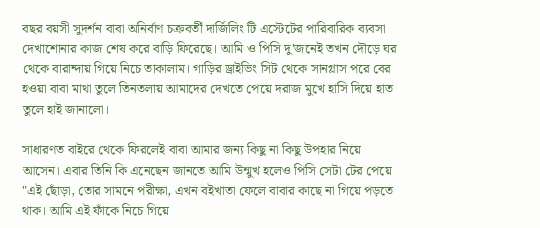বছর বয়সী সুদর্শন বাবা অনির্বাণ চক্রবর্তী দার্জিলিং টি এস্টেটের পারিবারিক ব্যবসা দেখাশোনার কাজ শেষ করে বাড়ি ফিরেছে। আমি ও পিসি দু'জনেই তখন দৌড়ে ঘর থেকে বারান্দায় গিয়ে নিচে তাকালাম। গাড়ির ড্রাইভিং সিট থেকে সানগ্লাস পরে বের হওয়া বাবা মাথা তুলে তিনতলায় আমাদের দেখতে পেয়ে দরাজ মুখে হাসি দিয়ে হাত তুলে হাই জানালো।

সাধারণত বাইরে থেকে ফিরলেই বাবা আমার জন্য কিছু না কিছু উপহার নিয়ে আসেন। এবার তিনি কি এনেছেন জানতে আমি উন্মুখ হলেও পিসি সেটা টের পেয়ে "এই ছোঁড়া, তোর সামনে পরীক্ষা, এখন বইখাতা ফেলে বাবার কাছে না গিয়ে পড়তে থাক। আমি এই ফাঁকে নিচে গিয়ে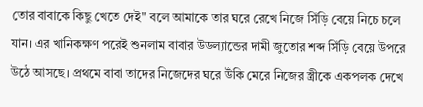তোর বাবাকে কিছু খেতে দেই" বলে আমাকে তার ঘরে রেখে নিজে সিঁড়ি বেয়ে নিচে চলে যান। এর খানিকক্ষণ পরেই শুনলাম বাবার উডল্যান্ডের দামী জুতোর শব্দ সিঁড়ি বেয়ে উপরে উঠে আসছে। প্রথমে বাবা তাদের নিজেদের ঘরে উঁকি মেরে নিজের স্ত্রীকে একপলক দেখে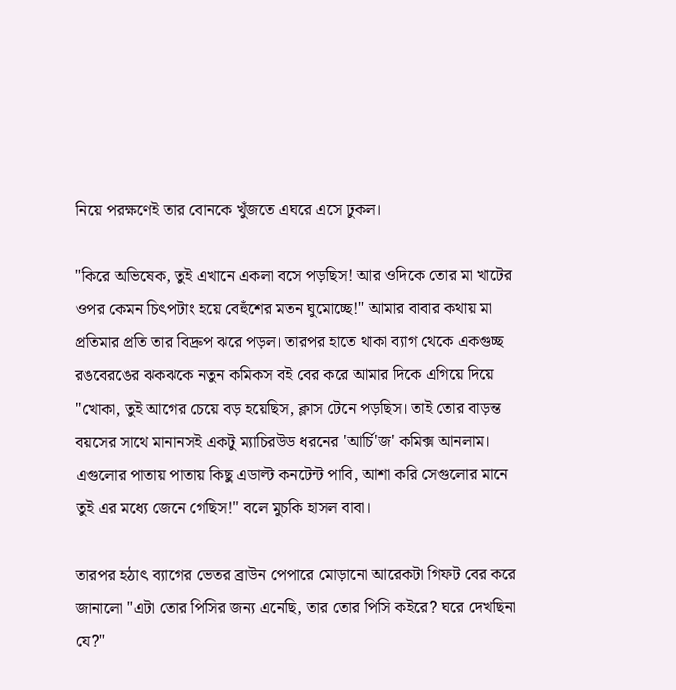নিয়ে পরক্ষণেই তার বোনকে খুঁজতে এঘরে এসে ঢুকল।

"কিরে অভিষেক, তুই এখানে একলা বসে পড়ছিস! আর ওদিকে তোর মা খাটের ওপর কেমন চিৎপটাং হয়ে বেহুঁশের মতন ঘুমোচ্ছে!" আমার বাবার কথায় মা প্রতিমার প্রতি তার বিদ্রুপ ঝরে পড়ল। তারপর হাতে থাকা ব্যাগ থেকে একগুচ্ছ রঙবেরঙের ঝকঝকে নতুন কমিকস বই বের করে আমার দিকে এগিয়ে দিয়ে "খোকা, তুই আগের চেয়ে বড় হয়েছিস, ক্লাস টেনে পড়ছিস। তাই তোর বাড়ন্ত বয়সের সাথে মানানসই একটু ম্যাচিরউড ধরনের 'আর্চি'জ' কমিক্স আনলাম। এগুলোর পাতায় পাতায় কিছু এডাল্ট কনটেন্ট পাবি, আশা করি সেগুলোর মানে তুই এর মধ্যে জেনে গেছিস!" বলে মুচকি হাসল বাবা।

তারপর হঠাৎ ব্যাগের ভেতর ব্রাউন পেপারে মোড়ানো আরেকটা গিফট বের করে জানালো "এটা তোর পিসির জন্য এনেছি, তার তোর পিসি কইরে? ঘরে দেখছিনা যে?"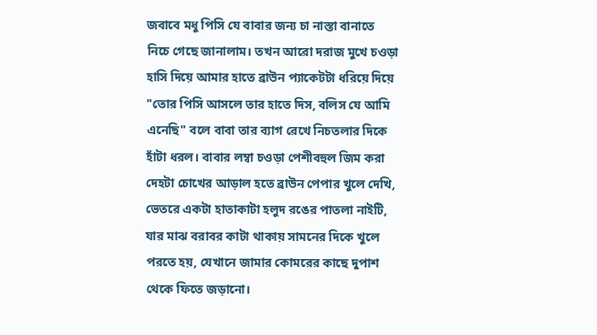জবাবে মধু পিসি যে বাবার জন্য চা নাস্তা বানাতে নিচে গেছে জানালাম। তখন আরো দরাজ মুখে চওড়া হাসি দিয়ে আমার হাতে ব্রাউন প্যাকেটটা ধরিয়ে দিয়ে "তোর পিসি আসলে তার হাতে দিস, বলিস যে আমি এনেছি" বলে বাবা তার ব্যাগ রেখে নিচতলার দিকে হাঁটা ধরল। বাবার লম্বা চওড়া পেশীবহুল জিম করা দেহটা চোখের আড়াল হতে ব্রাউন পেপার খুলে দেখি, ভেতরে একটা হাতাকাটা হলুদ রঙের পাতলা নাইটি, যার মাঝ বরাবর কাটা থাকায় সামনের দিকে খুলে পরতে হয়, যেখানে জামার কোমরের কাছে দুপাশ থেকে ফিতে জড়ানো।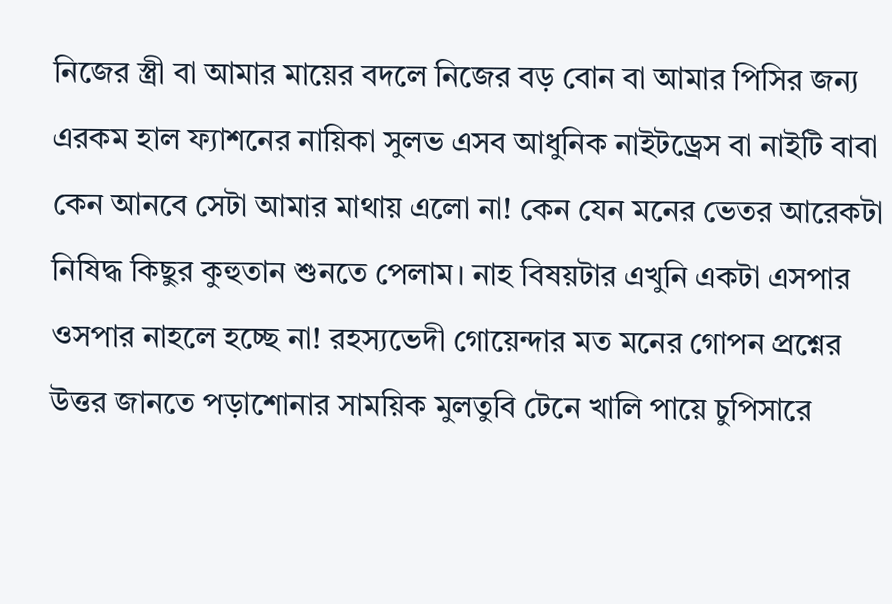নিজের স্ত্রী বা আমার মায়ের বদলে নিজের বড় বোন বা আমার পিসির জন্য এরকম হাল ফ্যাশনের নায়িকা সুলভ এসব আধুনিক নাইটড্রেস বা নাইটি বাবা কেন আনবে সেটা আমার মাথায় এলো না! কেন যেন মনের ভেতর আরেকটা নিষিদ্ধ কিছুর কুহুতান শুনতে পেলাম। নাহ বিষয়টার এখুনি একটা এসপার ওসপার নাহলে হচ্ছে না! রহস্যভেদী গোয়েন্দার মত মনের গোপন প্রশ্নের উত্তর জানতে পড়াশোনার সাময়িক মুলতুবি টেনে খালি পায়ে চুপিসারে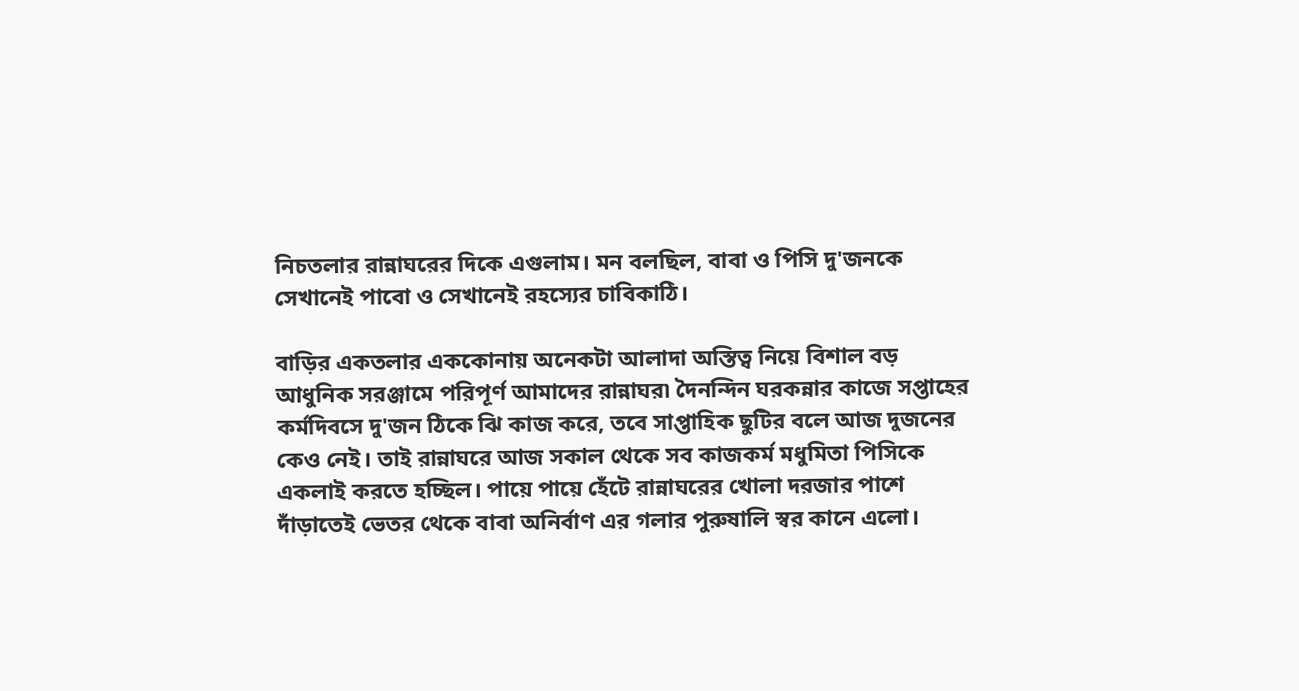নিচতলার রান্নাঘরের দিকে এগুলাম। মন বলছিল, বাবা ও পিসি দু'জনকে সেখানেই পাবো ও সেখানেই রহস্যের চাবিকাঠি।

বাড়ির একতলার এককোনায় অনেকটা আলাদা অস্তিত্ব নিয়ে বিশাল বড় আধুনিক সরঞ্জামে পরিপূর্ণ আমাদের রান্নাঘর৷ দৈনন্দিন ঘরকন্নার কাজে সপ্তাহের কর্মদিবসে দু'জন ঠিকে ঝি কাজ করে, তবে সাপ্তাহিক ছুটির বলে আজ দুজনের কেও নেই। তাই রান্নাঘরে আজ সকাল থেকে সব কাজকর্ম মধুমিতা পিসিকে একলাই করতে হচ্ছিল। পায়ে পায়ে হেঁটে রান্নাঘরের খোলা দরজার পাশে দাঁড়াতেই ভেতর থেকে বাবা অনির্বাণ এর গলার পুরুষালি স্বর কানে এলো।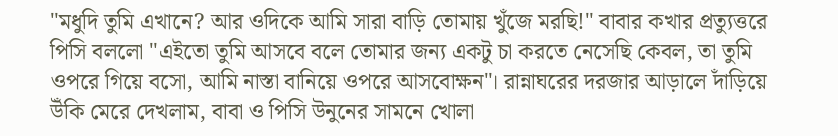"মধুদি তুমি এখানে? আর ওদিকে আমি সারা বাড়ি তোমায় খুঁজে মরছি!" বাবার কখার প্রত্যুত্তরে পিসি বললো "এইতো তুমি আসবে বলে তোমার জন্য একটু চা করতে নেসেছি কেবল, তা তুমি ওপরে গিয়ে বসো, আমি নাস্তা বানিয়ে ওপরে আসবোক্ষন"। রান্নাঘরের দরজার আড়ালে দাঁড়িয়ে উঁকি মেরে দেখলাম, বাবা ও পিসি উনুনের সামনে খোলা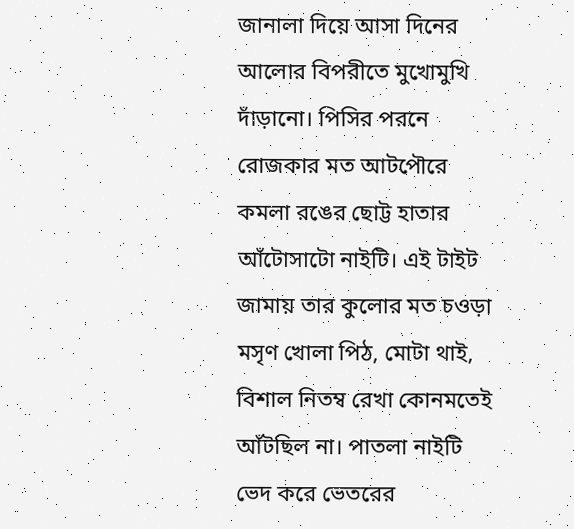জানালা দিয়ে আসা দিনের আলোর বিপরীতে মুখোমুখি দাঁড়ানো। পিসির পরনে রোজকার মত আটপৌরে কমলা রঙের ছোট্ট হাতার আঁটোসাটো নাইটি। এই টাইট জামায় তার কুলোর মত চওড়া মসৃণ খোলা পিঠ, মোটা থাই, বিশাল নিতম্ব রেখা কোনমতেই আঁটছিল না। পাতলা নাইটি ভেদ করে ভেতরের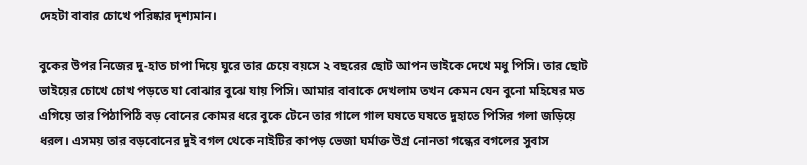দেহটা বাবার চোখে পরিষ্কার দৃশ্যমান।

বুকের উপর নিজের দু-হাত চাপা দিয়ে ঘুরে তার চেয়ে বয়সে ২ বছরের ছোট আপন ভাইকে দেখে মধু পিসি। তার ছোট ভাইয়ের চোখে চোখ পড়তে যা বোঝার বুঝে যায় পিসি। আমার বাবাকে দেখলাম তখন কেমন যেন বুনো মহিষের মত এগিয়ে তার পিঠাপিঠি বড় বোনের কোমর ধরে বুকে টেনে তার গালে গাল ঘষতে ঘষতে দুহাতে পিসির গলা জড়িয়ে ধরল। এসময় তার বড়বোনের দুই বগল থেকে নাইটির কাপড় ভেজা ঘর্মাক্ত উগ্র নোনতা গন্ধের বগলের সুবাস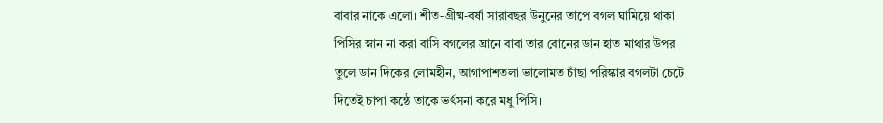বাবার নাকে এলো। শীত-গ্রীষ্ম-বর্ষা সারাবছর উনুনের তাপে বগল ঘামিয়ে থাকা পিসির স্নান না করা বাসি বগলের ঘ্রানে বাবা তার বোনের ডান হাত মাথার উপর তুলে ডান দিকের লোমহীন, আগাপাশতলা ভালোমত চাঁছা পরিস্কার বগলটা চেটে দিতেই চাপা কন্ঠে তাকে ভর্ৎসনা করে মধু পিসি।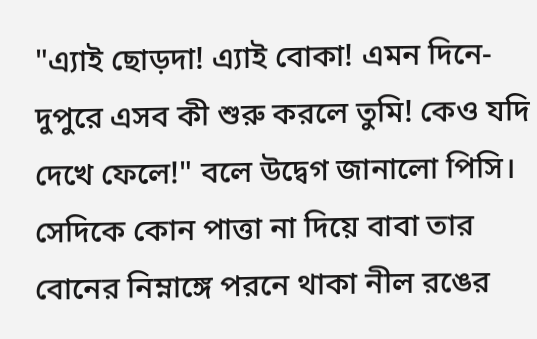"এ্যাই ছোড়দা! এ্যাই বোকা! এমন দিনে-দুপুরে এসব কী শুরু করলে তুমি! কেও যদি দেখে ফেলে!" বলে উদ্বেগ জানালো পিসি। সেদিকে কোন পাত্তা না দিয়ে বাবা তার বোনের নিম্নাঙ্গে পরনে থাকা নীল রঙের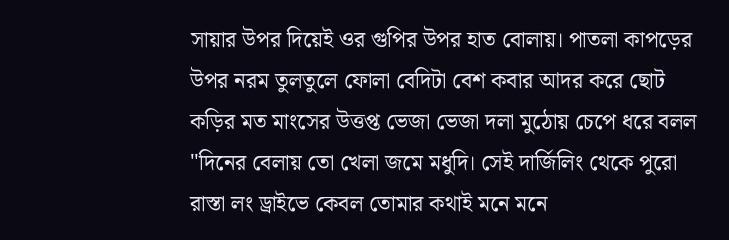সায়ার উপর দিয়েই ওর গুপির উপর হাত বোলায়। পাতলা কাপড়ের উপর নরম তুলতুলে ফোলা বেদিটা বেশ কবার আদর করে ছোট কড়ির মত মাংসের উত্তপ্ত ভেজা ভেজা দলা মুঠোয় চেপে ধরে বলল "দিনের বেলায় তো খেলা জমে মধুদি। সেই দার্জিলিং থেকে পুরো রাস্তা লং ড্রাইভে কেবল তোমার কথাই মনে মনে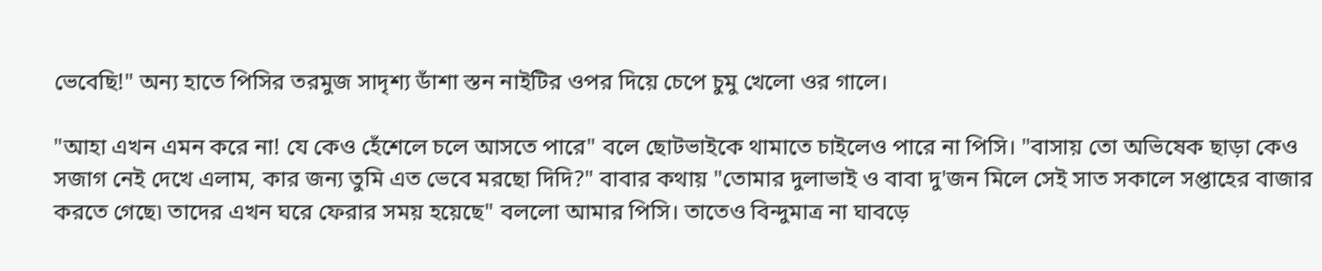ভেবেছি!" অন্য হাতে পিসির তরমুজ সাদৃশ্য ডাঁশা স্তন নাইটির ওপর দিয়ে চেপে চুমু খেলো ওর গালে।

"আহা এখন এমন করে না! যে কেও হেঁশেলে চলে আসতে পারে" বলে ছোটভাইকে থামাতে চাইলেও পারে না পিসি। "বাসায় তো অভিষেক ছাড়া কেও সজাগ নেই দেখে এলাম, কার জন্য তুমি এত ভেবে মরছো দিদি?" বাবার কথায় "তোমার দুলাভাই ও বাবা দু'জন মিলে সেই সাত সকালে সপ্তাহের বাজার করতে গেছে৷ তাদের এখন ঘরে ফেরার সময় হয়েছে" বললো আমার পিসি। তাতেও বিন্দুমাত্র না ঘাবড়ে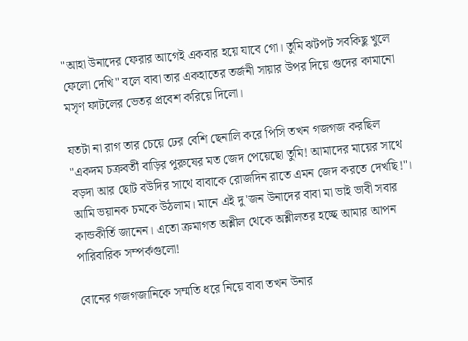"আহা উনাদের ফেরার আগেই একবার হয়ে যাবে গো। তুমি ঝটপট সবকিছু খুলে ফেলো দেখি" বলে বাবা তার একহাতের তর্জনী সায়ার উপর দিয়ে গুদের কামানো মসৃণ ফাটলের ভেতর প্রবেশ করিয়ে দিলো।

যতটা না রাগ তার চেয়ে ঢের বেশি ছেনালি করে পিসি তখন গজগজ করছিল "একদম চক্রবর্তী বাড়ির পুরুষের মত জেদ পেয়েছো তুমি! আমাদের মায়ের সাথে বড়দা আর ছোট বউদির সাথে বাবাকে রোজদিন রাতে এমন জেদ করতে দেখছি!"। আমি ভয়ানক চমকে উঠলাম। মানে এই দু'জন উনাদের বাবা মা ভাই ভাবী সবার কান্ডকীর্তি জানেন। এতো ক্রমাগত অশ্লীল থেকে অশ্লীলতর হচ্ছে আমার আপন পারিবারিক সম্পর্কগুলো!

বোনের গজগজানিকে সম্মতি ধরে নিয়ে বাবা তখন উনার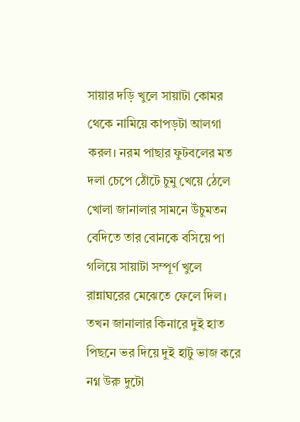সায়ার দড়ি খুলে সায়াটা কোমর থেকে নামিয়ে কাপড়টা আলগা করল। নরম পাছার ফুটবলের মত দলা চেপে ঠোঁটে চুমু খেয়ে ঠেলে খোলা জানালার সামনে উঁচুমতন বেদিতে তার বোনকে বসিয়ে পা গলিয়ে সায়াটা সম্পূর্ণ খুলে রান্নাঘরের মেঝেতে ফেলে দিল। তখন জানালার কিনারে দুই হাত পিছনে ভর দিয়ে দুই হাটু ভাজ করে নগ্ন উরু দুটো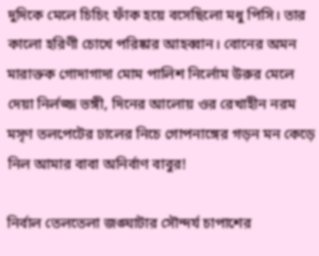দুদিকে মেলে চিচিং ফাঁক হয়ে বসেছিলো মধু পিসি। তার কালো হরিণী চোখে পরিষ্কার আহব্বান। বোনের অমন মারাক্তক গোদাগাদা মোম পালিশ নির্লোম উরুর মেলে দেয়া নির্লজ্জ ভঙ্গী, দিনের আলোয় ওর রেখাহীন নরম মসৃণ তলপেটের ঢালের নিচে গোপনাঙ্গের গড়ন মন কেড়ে নিল আমার বাবা অনির্বাণ বাবুর!

নির্বাল তেলতেলা জঙ্ঘাটার সৌন্দর্য চাপাশের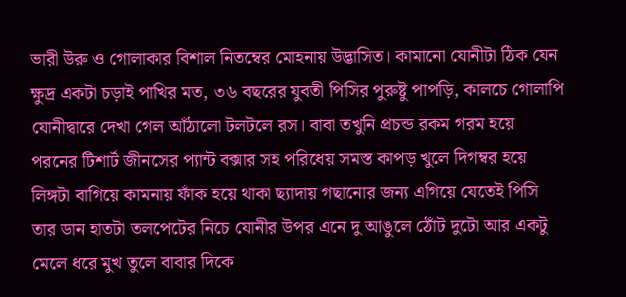ভারী উরু ও গোলাকার বিশাল নিতম্বের মোহনায় উদ্ভাসিত। কামানো যোনীটা ঠিক যেন ক্ষুদ্র একটা চড়াই পাখির মত, ৩৬ বছরের যুবতী পিসির পুরুষ্টু পাপড়ি, কালচে গোলাপি যোনীদ্বারে দেখা গেল আঁঠালো টলটলে রস। বাবা তখুনি প্রচন্ড রকম গরম হয়ে পরনের টিশার্ট জীনসের প্যান্ট বক্সার সহ পরিধেয় সমস্ত কাপড় খুলে দিগম্বর হয়ে লিঙ্গটা বাগিয়ে কামনায় ফাঁক হয়ে থাকা ছ্যাদায় গছানোর জন্য এগিয়ে যেতেই পিসি তার ডান হাতটা তলপেটের নিচে যোনীর উপর এনে দু আঙুলে ঠোঁট দুটো আর একটু মেলে ধরে মুখ তুলে বাবার দিকে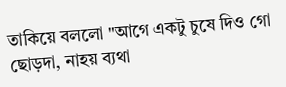তাকিয়ে বললো "আগে একটু চুষে দিও গো ছোড়দা, নাহয় ব্যথা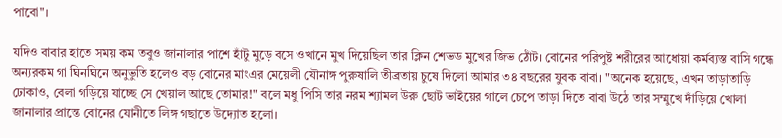পাবো"।

যদিও বাবার হাতে সময় কম তবুও জানালার পাশে হাঁটু মুড়ে বসে ওখানে মুখ দিয়েছিল তার ক্লিন শেভড মুখের জিভ ঠোঁট। বোনের পরিপুষ্ট শরীরের আধোয়া কর্মব্যস্ত বাসি গন্ধে অন্যরকম গা ঘিনঘিনে অনুভুতি হলেও বড় বোনের মাংএর মেয়েলী যৌনাঙ্গ পুরুষালি তীব্রতায় চুষে দিলো আমার ৩৪ বছরের যুবক বাবা। "অনেক হয়েছে, এখন তাড়াতাড়ি ঢোকাও, বেলা গড়িয়ে যাচ্ছে সে খেয়াল আছে তোমার!" বলে মধু পিসি তার নরম শ্যামল উরু ছোট ভাইয়ের গালে চেপে তাড়া দিতে বাবা উঠে তার সম্মুখে দাঁড়িয়ে খোলা জানালার প্রান্তে বোনের যোনীতে লিঙ্গ গছাতে উদ্যোত হলো।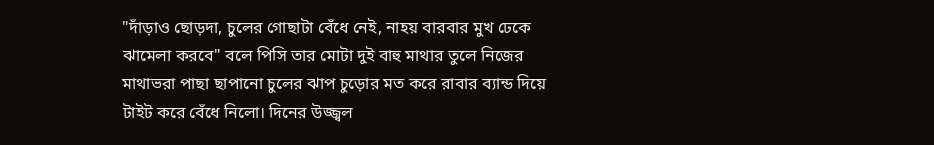"দাঁড়াও ছোড়দা, চুলের গোছাটা বেঁধে নেই, নাহয় বারবার মুখ ঢেকে ঝামেলা করবে" বলে পিসি তার মোটা দুই বাহু মাথার তুলে নিজের মাথাভরা পাছা ছাপানো চুলের ঝাপ চুড়োর মত করে রাবার ব্যান্ড দিয়ে টাইট করে বেঁধে নিলো। দিনের উজ্জ্বল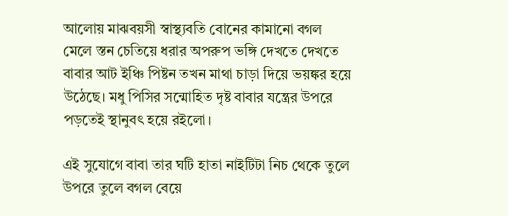আলোয় মাঝবয়সী স্বাস্থ্যবতি বোনের কামানো বগল মেলে স্তন চেতিয়ে ধরার অপরুপ ভঙ্গি দেখতে দেখতে বাবার আট ইঞ্চি পিষ্টন তখন মাথা চাড়া দিয়ে ভয়ঙ্কর হয়ে উঠেছে। মধু পিসির সন্মোহিত দৃষ্ট বাবার যন্ত্রের উপরে পড়তেই স্থানুবৎ হয়ে রইলো।

এই সুযোগে বাবা তার ঘটি হাতা নাইটিটা নিচ থেকে তুলে উপরে তুলে বগল বেয়ে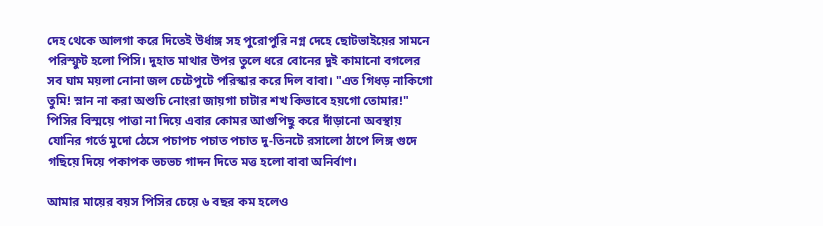দেহ থেকে আলগা করে দিতেই উর্ধাঙ্গ সহ পুরোপুরি নগ্ন দেহে ছোটভাইয়ের সামনে পরিস্ফুট হলো পিসি। দুহাত মাথার উপর তুলে ধরে বোনের দুই কামানো বগলের সব ঘাম ময়লা নোনা জল চেটেপুটে পরিস্কার করে দিল বাবা। "এত গিধড় নাকিগো তুমি! স্নান না করা অশুচি নোংরা জায়গা চাটার শখ কিভাবে হয়গো তোমার!" পিসির বিস্ময়ে পাত্তা না দিয়ে এবার কোমর আগুপিছু করে দাঁড়ানো অবস্থায় যোনির গর্তে মুদো ঠেসে পচাপচ পচাত পচাত দু-তিনটে রসালো ঠাপে লিঙ্গ গুদে গছিয়ে দিয়ে পকাপক ভচভচ গাদন দিতে মত্ত হলো বাবা অনির্বাণ।

আমার মায়ের বয়স পিসির চেয়ে ৬ বছর কম হলেও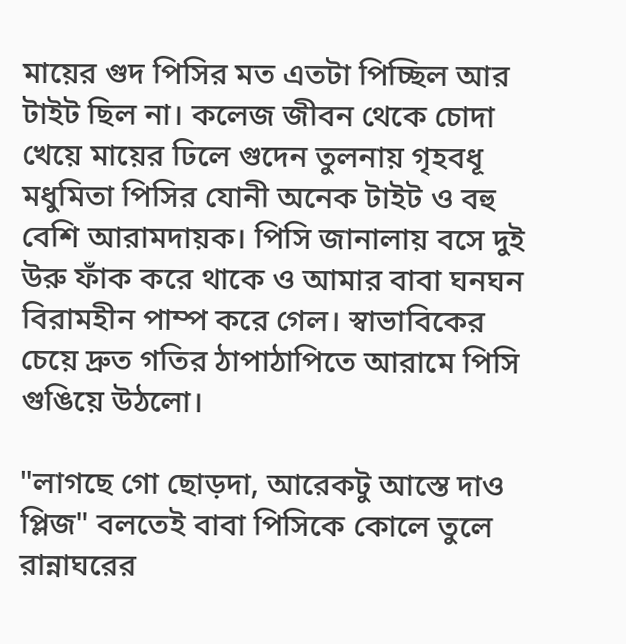মায়ের গুদ পিসির মত এতটা পিচ্ছিল আর টাইট ছিল না। কলেজ জীবন থেকে চোদা খেয়ে মায়ের ঢিলে গুদেন তুলনায় গৃহবধূ মধুমিতা পিসির যোনী অনেক টাইট ও বহু বেশি আরামদায়ক। পিসি জানালায় বসে দুই উরু ফাঁক করে থাকে ও আমার বাবা ঘনঘন বিরামহীন পাম্প করে গেল। স্বাভাবিকের চেয়ে দ্রুত গতির ঠাপাঠাপিতে আরামে পিসি গুঙিয়ে উঠলো।

"লাগছে গো ছোড়দা, আরেকটু আস্তে দাও প্লিজ" বলতেই বাবা পিসিকে কোলে তুলে রান্নাঘরের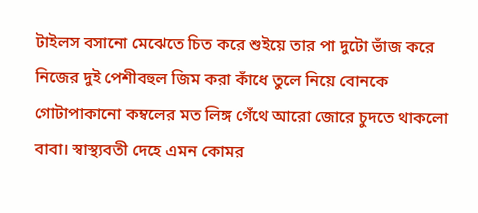টাইলস বসানো মেঝেতে চিত করে শুইয়ে তার পা দুটো ভাঁজ করে নিজের দুই পেশীবহুল জিম করা কাঁধে তুলে নিয়ে বোনকে গোটাপাকানো কম্বলের মত লিঙ্গ গেঁথে আরো জোরে চুদতে থাকলো বাবা। স্বাস্থ্যবতী দেহে এমন কোমর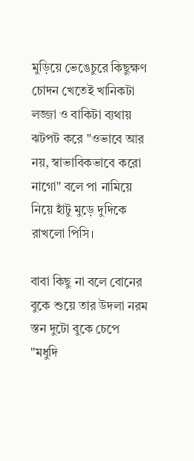মুড়িয়ে ভেঙেচুরে কিছুক্ষণ চোদন খেতেই খানিকটা লজ্জা ও বাকিটা ব্যথায় ঝটপট করে "ওভাবে আর নয়, স্বাভাবিকভাবে করো নাগো" বলে পা নামিয়ে নিয়ে হাঁটু মুড়ে দুদিকে রাখলো পিসি।

বাবা কিছু না বলে বোনের বুকে শুয়ে তার উদলা নরম স্তন দুটো বুকে চেপে "মধুদি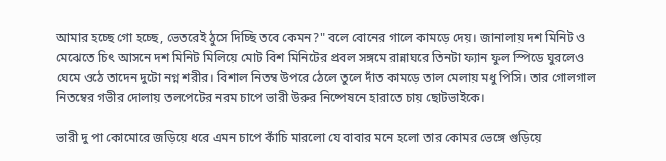আমার হচ্ছে গো হচ্ছে, ভেতরেই ঠুসে দিচ্ছি তবে কেমন?" বলে বোনের গালে কামড়ে দেয়। জানালায় দশ মিনিট ও মেঝেতে চিৎ আসনে দশ মিনিট মিলিয়ে মোট বিশ মিনিটের প্রবল সঙ্গমে রান্নাঘরে তিনটা ফ্যান ফুল স্পিডে ঘুরলেও ঘেমে ওঠে তাদেন দুটো নগ্ন শরীর। বিশাল নিতম্ব উপরে ঠেলে তুলে দাঁত কামড়ে তাল মেলায় মধু পিসি। তার গোলগাল নিতম্বের গভীর দোলায় তলপেটের নরম চাপে ভারী উরুর নিষ্পেষনে হারাতে চায় ছোটভাইকে।

ভারী দু পা কোমোরে জড়িয়ে ধরে এমন চাপে কাঁচি মারলো যে বাবার মনে হলো তার কোমর ভেঙ্গে গুড়িয়ে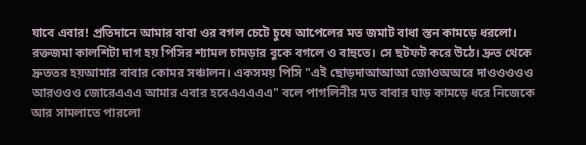যাবে এবার! প্রতিদানে আমার বাবা ওর বগল চেটে চুষে আপেলের মত জমাট বাধা স্তন কামড়ে ধরলো। রক্তজমা কালশিটা দাগ হয় পিসির শ্যামল চামড়ার বুকে বগলে ও বাহুতে। সে ছটফট করে উঠে। দ্রুত থেকে দ্রুততর হয়আমার বাবার কোমর সঞ্চালন। একসময় পিসি "এই ছোড়দাআআআ জোওঅঅরে দাওওওওও আরওওও জোরেএএএ আমার এবার হবেএএএএএ" বলে পাগলিনীর মত বাবার ঘাড় কামড়ে ধরে নিজেকে আর সামলাতে পারলো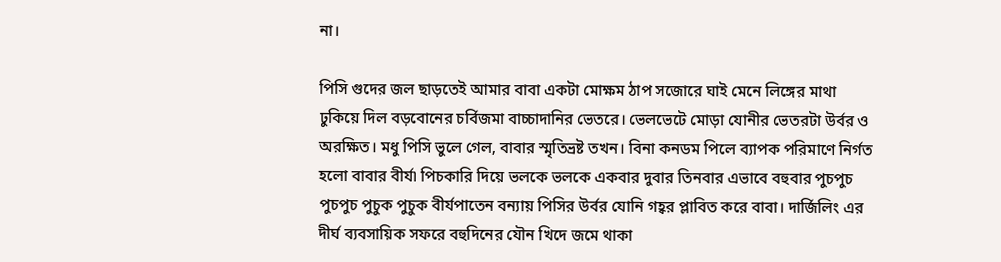না।

পিসি গুদের জল ছাড়তেই আমার বাবা একটা মোক্ষম ঠাপ সজোরে ঘাই মেনে লিঙ্গের মাথা ঢুকিয়ে দিল বড়বোনের চর্বিজমা বাচ্চাদানির ভেতরে। ভেলভেটে মোড়া যোনীর ভেতরটা উর্বর ও অরক্ষিত। মধু পিসি ভুলে গেল, বাবার স্মৃতিভ্রষ্ট তখন। বিনা কনডম পিলে ব্যাপক পরিমাণে নির্গত হলো বাবার বীর্য৷ পিচকারি দিয়ে ভলকে ভলকে একবার দুবার তিনবার এভাবে বহুবার পুচপুচ পুচপুচ পুচুক পুচুক বীর্যপাতেন বন্যায় পিসির উর্বর যোনি গহ্বর প্লাবিত করে বাবা। দার্জিলিং এর দীর্ঘ ব্যবসায়িক সফরে বহুদিনের যৌন খিদে জমে থাকা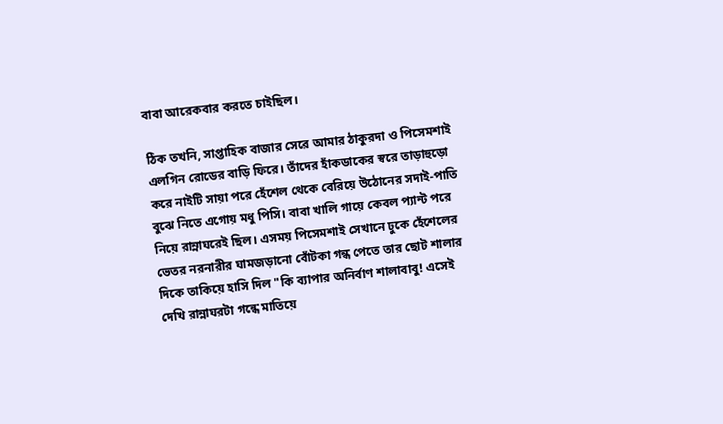বাবা আরেকবার করতে চাইছিল।

ঠিক তখনি, সাপ্তাহিক বাজার সেরে আমার ঠাকুরদা ও পিসেমশাই এলগিন রোডের বাড়ি ফিরে। তাঁদের হাঁকডাকের স্বরে তাড়াহুড়ো করে নাইটি সায়া পরে হেঁশেল থেকে বেরিয়ে উঠোনের সদাই-পাতি বুঝে নিতে এগোয় মধু পিসি। বাবা খালি গায়ে কেবল প্যান্ট পরে নিয়ে রান্নাঘরেই ছিল। এসময় পিসেমশাই সেখানে ঢুকে হেঁশেলের ভেতর নরনারীর ঘামজড়ানো বোঁটকা গন্ধ পেতে তার ছোট শালার দিকে তাকিয়ে হাসি দিল "কি ব্যাপার অনির্বাণ শালাবাবু! এসেই দেখি রান্নাঘরটা গন্ধে মাতিয়ে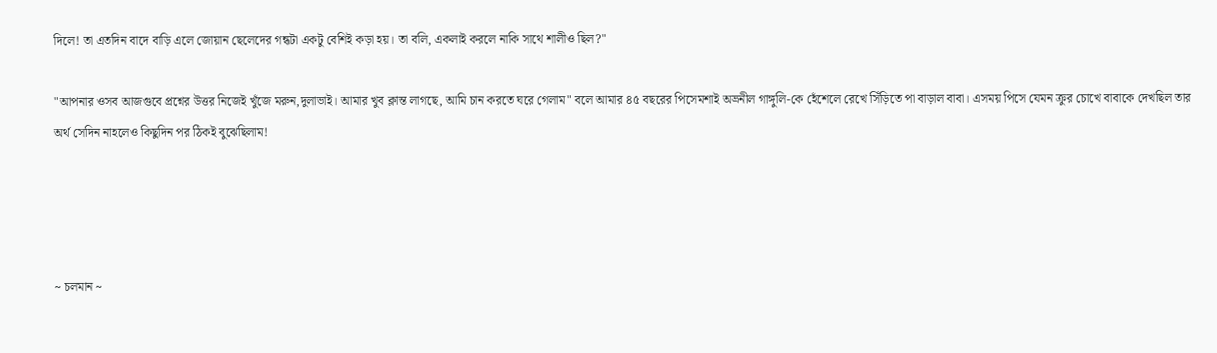দিলে! তা এতদিন বাদে বাড়ি এলে জোয়ান ছেলেদের গন্ধটা একটু বেশিই কড়া হয়। তা বলি, একলাই করলে নাকি সাথে শালীও ছিল?"

"আপনার ওসব আজগুবে প্রশ্নের উত্তর নিজেই খুঁজে মরুন,দুলাভাই। আমার খুব ক্লান্ত লাগছে, আমি চান করতে ঘরে গেলাম" বলে আমার ৪৫ বছরের পিসেমশাই অভ্রনীল গাঙ্গুলি-কে হেঁশেলে রেখে সিঁড়িতে পা বাড়াল বাবা। এসময় পিসে যেমন ক্রুর চোখে বাবাকে দেখছিল তার অর্থ সেদিন নাহলেও কিছুদিন পর ঠিকই বুঝেছিলাম!




~ চলমান ~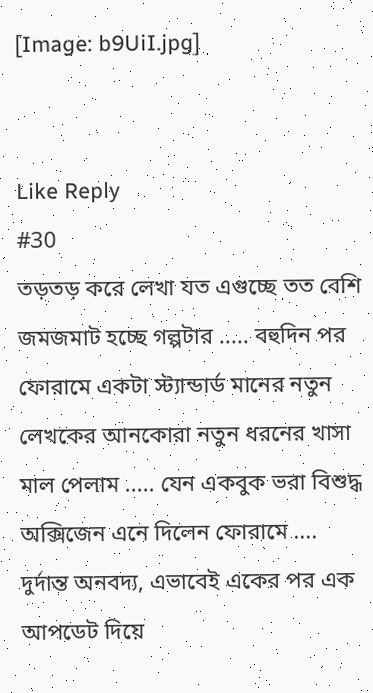[Image: b9UiI.jpg]


Like Reply
#30
তড়তড় করে লেখা যত এগুচ্ছে তত বেশি জমজমাট হচ্ছে গল্পটার ..... বহুদিন পর ফোরামে একটা স্ট্যান্ডার্ড মানের নতুন লেখকের আনকোরা নতুন ধরনের খাসা মাল পেলাম ..... যেন একবুক ভরা বিশুদ্ধ অক্সিজেন এনে দিলেন ফোরামে .... দুর্দান্ত অনবদ্য, এভাবেই একের পর এক আপডেট দিয়ে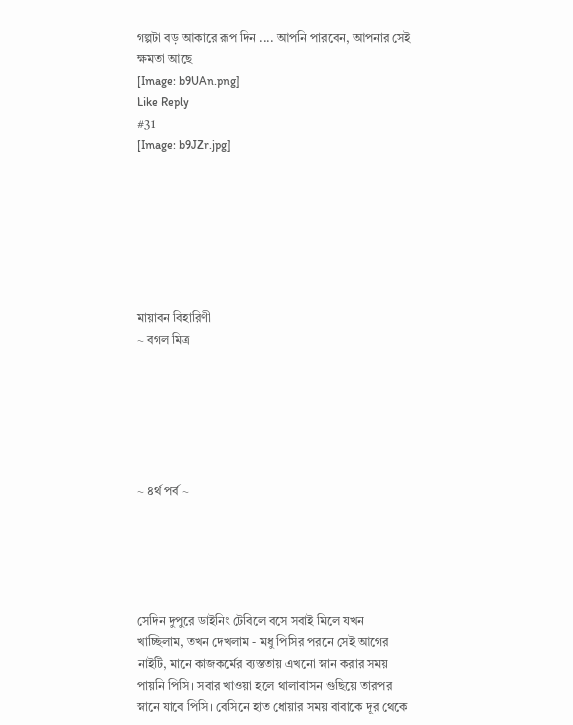গল্পটা বড় আকারে রূপ দিন .... আপনি পারবেন, আপনার সেই ক্ষমতা আছে
[Image: b9UAn.png]
Like Reply
#31
[Image: b9JZr.jpg]







মায়াবন বিহারিণী
~ বগল মিত্র






~ ৪র্থ পর্ব ~





সেদিন দুপুরে ডাইনিং টেবিলে বসে সবাই মিলে যখন খাচ্ছিলাম, তখন দেখলাম - মধু পিসির পরনে সেই আগের নাইটি, মানে কাজকর্মের ব্যস্ততায় এখনো স্নান করার সময় পায়নি পিসি। সবার খাওয়া হলে থালাবাসন গুছিয়ে তারপর স্নানে যাবে পিসি। বেসিনে হাত ধোয়ার সময় বাবাকে দূর থেকে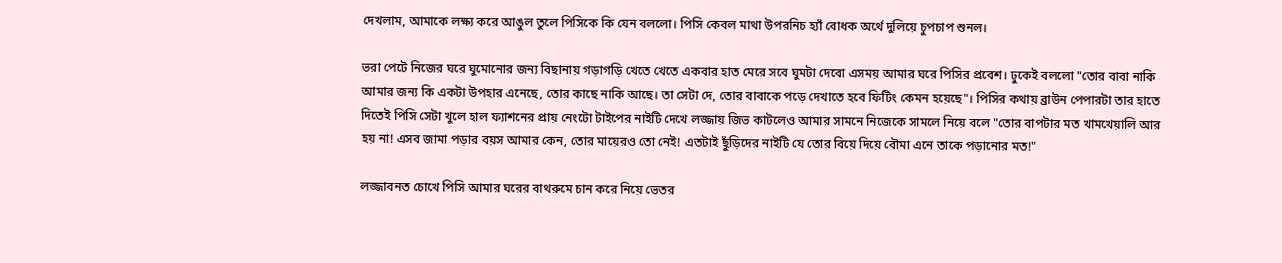দেখলাম, আমাকে লক্ষ্য করে আঙুল তুলে পিসিকে কি যেন বললো। পিসি কেবল মাথা উপরনিচ হ্যাঁ বোধক অর্থে দুলিয়ে চুপচাপ শুনল।

ভরা পেটে নিজের ঘরে ঘুমোনোর জন্য বিছানায় গড়াগড়ি খেতে খেতে একবার হাত মেরে সবে ঘুমটা দেবো এসময় আমার ঘরে পিসির প্রবেশ। ঢুকেই বললো "তোর বাবা নাকি আমার জন্য কি একটা উপহার এনেছে, তোর কাছে নাকি আছে। তা সেটা দে, তোর বাবাকে পড়ে দেখাতে হবে ফিটিং কেমন হয়েছে"। পিসির কথায় ব্রাউন পেপারটা তার হাতে দিতেই পিসি সেটা খুলে হাল ফ্যাশনের প্রায় নেংটো টাইপের নাইটি দেখে লজ্জায় জিভ কাটলেও আমার সামনে নিজেকে সামলে নিয়ে বলে "তোর বাপটার মত খামখেয়ালি আর হয় না! এসব জামা পড়ার বয়স আমার কেন, তোর মায়েরও তো নেই! এতটাই ছুঁড়িদের নাইটি যে তোর বিয়ে দিয়ে বৌমা এনে তাকে পড়ানোর মত!"

লজ্জাবনত চোখে পিসি আমার ঘরের বাথরুমে চান করে নিয়ে ভেতর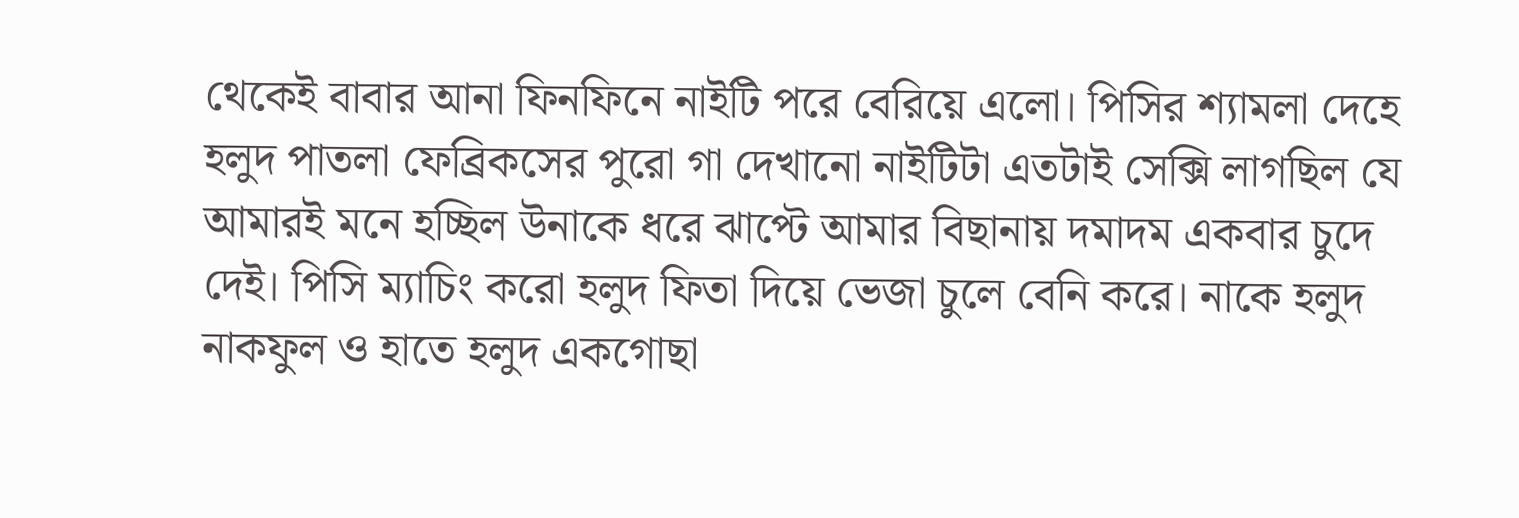থেকেই বাবার আনা ফিনফিনে নাইটি পরে বেরিয়ে এলো। পিসির শ্যামলা দেহে হলুদ পাতলা ফেব্রিকসের পুরো গা দেখানো নাইটিটা এতটাই সেক্সি লাগছিল যে আমারই মনে হচ্ছিল উনাকে ধরে ঝাপ্টে আমার বিছানায় দমাদম একবার চুদে দেই। পিসি ম্যাচিং করো হলুদ ফিতা দিয়ে ভেজা চুলে বেনি করে। নাকে হলুদ নাকফুল ও হাতে হলুদ একগোছা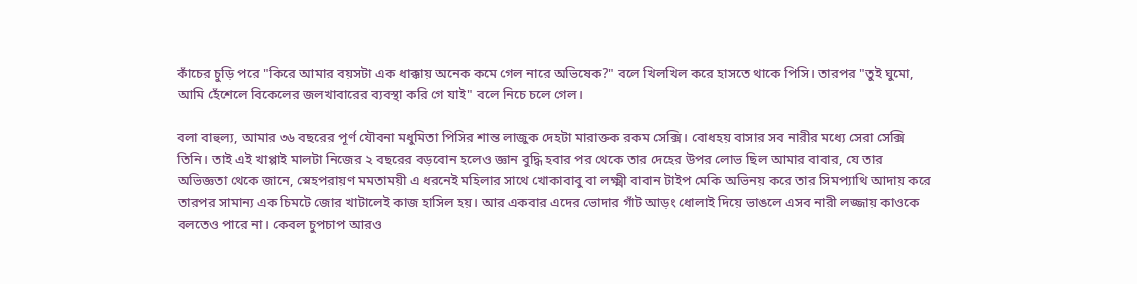কাঁচের চুড়ি পরে "কিরে আমার বয়সটা এক ধাক্কায় অনেক কমে গেল নারে অভিষেক?" বলে খিলখিল করে হাসতে থাকে পিসি। তারপর "তুই ঘুমো, আমি হেঁশেলে বিকেলের জলখাবারের ব্যবস্থা করি গে যাই" বলে নিচে চলে গেল।

বলা বাহুল্য, আমার ৩৬ বছরের পূর্ণ যৌবনা মধুমিতা পিসির শান্ত লাজুক দেহটা মারাক্তক রকম সেক্সি। বোধহয় বাসার সব নারীর মধ্যে সেরা সেক্সি তিনি। তাই এই খাপ্পাই মালটা নিজের ২ বছরের বড়বোন হলেও জ্ঞান বুদ্ধি হবার পর থেকে তার দেহের উপর লোভ ছিল আমার বাবার, যে তার অভিজ্ঞতা থেকে জানে, স্নেহপরায়ণ মমতাময়ী এ ধরনেই মহিলার সাথে খোকাবাবু বা লক্ষ্মী বাবান টাইপ মেকি অভিনয় করে তার সিমপ্যাথি আদায় করে তারপর সামান্য এক চিমটে জোর খাটালেই কাজ হাসিল হয়। আর একবার এদের ভোদার গাঁট আড়ং ধোলাই দিয়ে ভাঙলে এসব নারী লজ্জায় কাওকে বলতেও পারে না। কেবল চুপচাপ আরও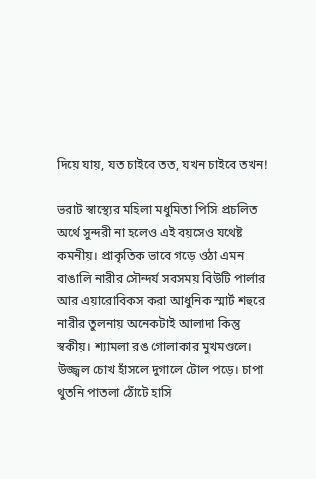দিয়ে যায়, যত চাইবে তত, যখন চাইবে তখন!

ভরাট স্বাস্থ্যের মহিলা মধুমিতা পিসি প্রচলিত অর্থে সুন্দরী না হলেও এই বয়সেও যথেষ্ট কমনীয়। প্রাকৃতিক ভাবে গড়ে ওঠা এমন বাঙালি নারীর সৌন্দর্য সবসময় বিউটি পার্লার আর এয়ারোবিকস করা আধুনিক স্মার্ট শহুরে নারীর তুলনায় অনেকটাই আলাদা কিন্তু স্বকীয়। শ্যামলা রঙ গোলাকার মুখমণ্ডলে। উজ্জ্বল চোখ হাঁসলে দুগালে টোল পড়ে। চাপা থুতনি পাতলা ঠোঁটে হাসি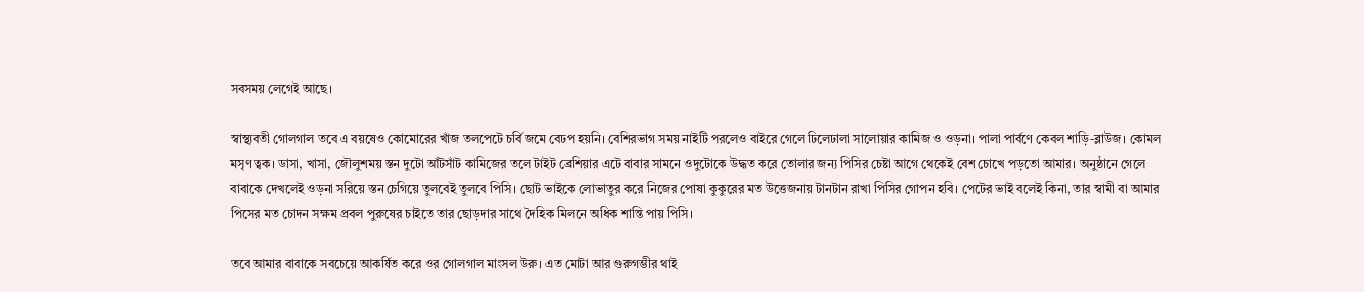সবসময় লেগেই আছে।

স্বাস্থ্যবতী গোলগাল তবে এ বয়ষেও কোমোরের খাঁজ তলপেটে চর্বি জমে বেঢপ হয়নি। বেশিরভাগ সময় নাইটি পরলেও বাইরে গেলে ঢিলেঢালা সালোয়ার কামিজ ও ওড়না। পালা পার্বণে কেবল শাড়ি-ব্লাউজ। কোমল মসৃণ ত্বক। ডাসা, খাসা, জৌলুশময় স্তন দুটো আঁটসাঁট কামিজের তলে টাইট ব্রেশিয়ার এটে বাবার সামনে ওদুটোকে উদ্ধত করে তোলার জন্য পিসির চেষ্টা আগে থেকেই বেশ চোখে পড়তো আমার। অনুষ্ঠানে গেলে বাবাকে দেখলেই ওড়না সরিয়ে স্তন চেগিয়ে তুলবেই তুলবে পিসি। ছোট ভাইকে লোভাতুর করে নিজের পোষা কুকুরের মত উত্তেজনায় টানটান রাখা পিসির গোপন হবি। পেটের ভাই বলেই কিনা, তার স্বামী বা আমার পিসের মত চোদন সক্ষম প্রবল পুরুষের চাইতে তার ছোড়দার সাথে দৈহিক মিলনে অধিক শান্তি পায় পিসি।

তবে আমার বাবাকে সবচেয়ে আকর্ষিত করে ওর গোলগাল মাংসল উরু। এত মোটা আর গুরুগম্ভীর থাই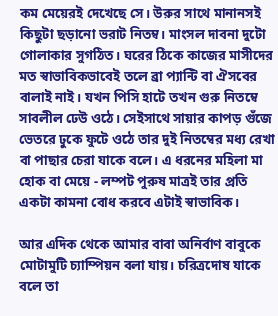কম মেয়েরই দেখেছে সে। উরুর সাথে মানানসই কিছুটা ছড়ানো ভরাট নিতম্ব। মাংসল দাবনা দুটো গোলাকার সুগঠিত। ঘরের ঠিকে কাজের মাসীদের মত স্বাভাবিকভাবেই তলে ব্রা প্যান্টি বা ঐসবের বালাই নাই। যখন পিসি হাটে তখন গুরু নিতম্বে সাবলীল ঢেউ ওঠে। সেইসাথে সায়ার কাপড় গুঁজে ভেতরে ঢুকে ফুটে ওঠে তার দুই নিতম্বের মধ্য রেখা বা পাছার চেরা যাকে বলে। এ ধরনের মহিলা মা হোক বা মেয়ে - লম্পট পুরুষ মাত্রই তার প্রতি একটা কামনা বোধ করবে এটাই স্বাভাবিক।

আর এদিক থেকে আমার বাবা অনির্বাণ বাবুকে মোটামুটি চ্যাম্পিয়ন বলা যায়। চরিত্রদোষ যাকে বলে তা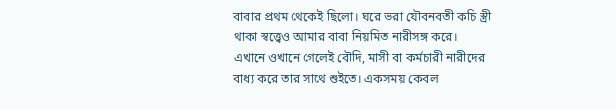বাবার প্রথম থেকেই ছিলো। ঘরে ভরা যৌবনবতী কচি স্ত্রী থাকা স্বত্ত্বেও আমার বাবা নিয়মিত নারীসঙ্গ করে। এখানে ওখানে গেলেই বৌদি, মাসী বা কর্মচারী নারীদের বাধ্য করে তার সাথে শুইতে। একসময় কেবল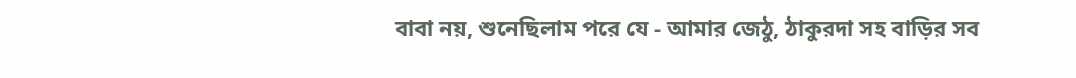বাবা নয়, শুনেছিলাম পরে যে - আমার জেঠু, ঠাকুরদা সহ বাড়ির সব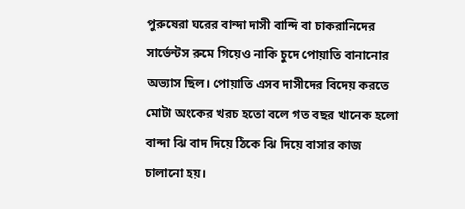পুরুষেরা ঘরের বান্দা দাসী বান্দি বা চাকরানিদের সার্ভেন্টস রুমে গিয়েও নাকি চুদে পোয়াতি বানানোর অভ্যাস ছিল। পোয়াতি এসব দাসীদের বিদেয় করতে মোটা অংকের খরচ হতো বলে গত বছর খানেক হলো বান্দা ঝি বাদ দিয়ে ঠিকে ঝি দিয়ে বাসার কাজ চালানো হয়।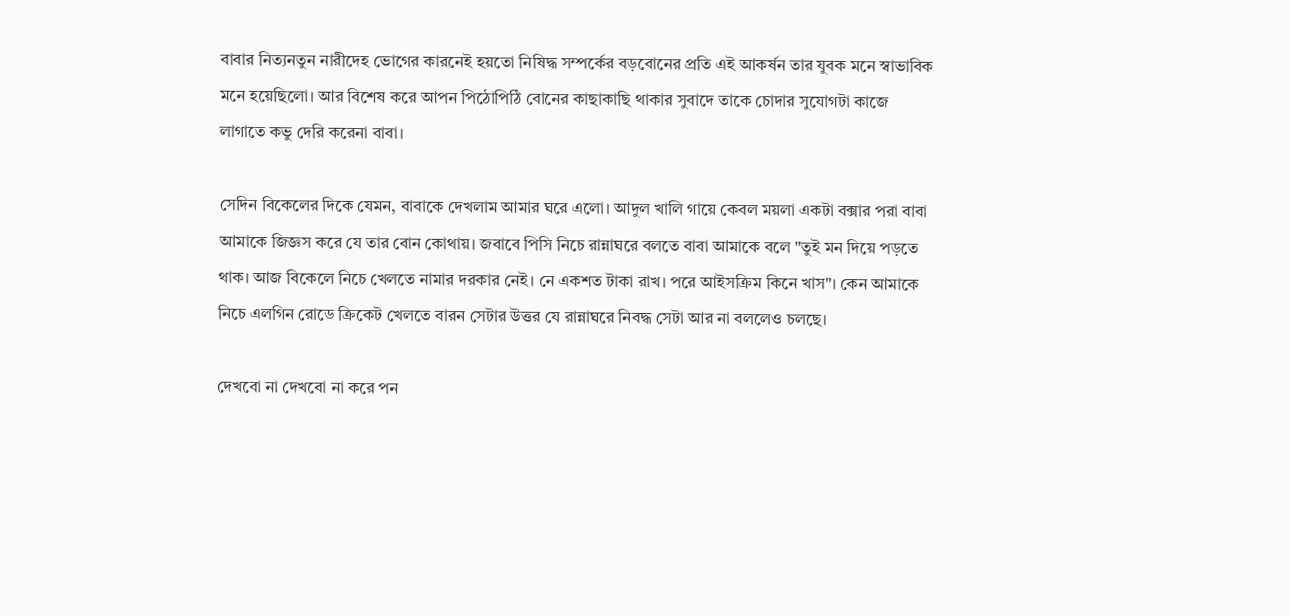বাবার নিত্যনতুন নারীদেহ ভোগের কারনেই হয়তো নিষিদ্ধ সম্পর্কের বড়বোনের প্রতি এই আকর্ষন তার যুবক মনে স্বাভাবিক মনে হয়েছিলো। আর বিশেষ করে আপন পিঠোপিঠি বোনের কাছাকাছি থাকার সুবাদে তাকে চোদার সুযোগটা কাজে লাগাতে কভু দেরি করেনা বাবা।

সেদিন বিকেলের দিকে যেমন, বাবাকে দেখলাম আমার ঘরে এলো। আদুল খালি গায়ে কেবল ময়লা একটা বক্সার পরা বাবা আমাকে জিজ্ঞস করে যে তার বোন কোথায়। জবাবে পিসি নিচে রান্নাঘরে বলতে বাবা আমাকে বলে "তুই মন দিয়ে পড়তে থাক। আজ বিকেলে নিচে খেলতে নামার দরকার নেই। নে একশত টাকা রাখ। পরে আইসক্রিম কিনে খাস"। কেন আমাকে নিচে এলগিন রোডে ক্রিকেট খেলতে বারন সেটার উত্তর যে রান্নাঘরে নিবদ্ধ সেটা আর না বললেও চলছে।

দেখবো না দেখবো না করে পন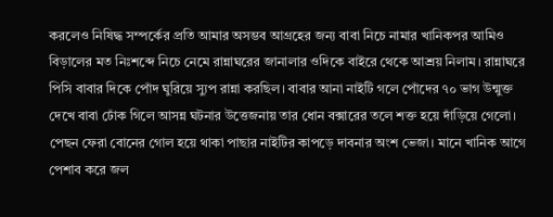করলেও নিষিদ্ধ সম্পর্কের প্রতি আমার অসম্ভব আগ্রহের জন্য বাবা নিচে নামার খানিকপর আমিও বিড়ালের মত নিঃশব্দে নিচে নেমে রান্নাঘরের জানালার ওদিকে বাইরে থেকে আশ্রয় নিলাম। রান্নাঘরে পিসি বাবার দিকে পোঁদ ঘুরিয়ে স্যুপ রান্না করছিল। বাবার আনা নাইটি গলে পোঁদের ৭০ ভাগ উন্মুক্ত দেখে বাবা ঢোঁক গিলে আসন্ন ঘটনার উত্তেজনায় তার ধোন বক্সারের তলে শক্ত হয়ে দাঁড়িয়ে গেলো। পেছন ফেরা বোনের গোল হয়ে থাকা পাছার নাইটির কাপড়ে দাবনার অংশ ভেজা। মানে খানিক আগে পেশাব করে জল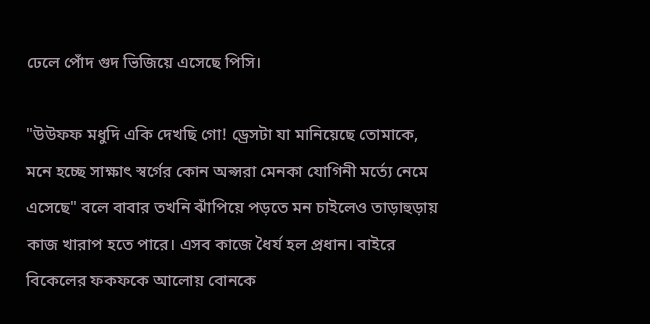ঢেলে পোঁদ গুদ ভিজিয়ে এসেছে পিসি।

"উউফফ মধুদি একি দেখছি গো! ড্রেসটা যা মানিয়েছে তোমাকে, মনে হচ্ছে সাক্ষাৎ স্বর্গের কোন অপ্সরা মেনকা যোগিনী মর্ত্যে নেমে এসেছে" বলে বাবার তখনি ঝাঁপিয়ে পড়তে মন চাইলেও তাড়াহুড়ায় কাজ খারাপ হতে পারে। এসব কাজে ধৈর্য হল প্রধান। বাইরে বিকেলের ফকফকে আলোয় বোনকে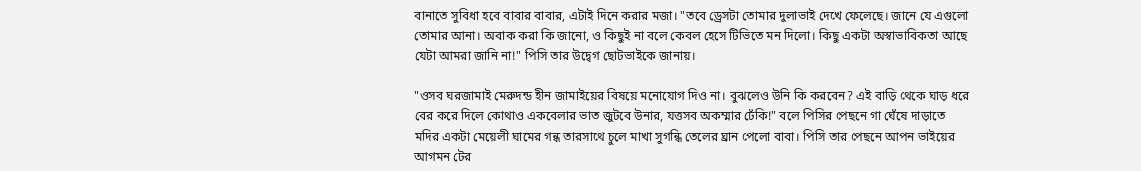বানাতে সুবিধা হবে বাবার বাবার, এটাই দিনে করার মজা। "তবে ড্রেসটা তোমার দুলাভাই দেখে ফেলেছে। জানে যে এগুলো তোমার আনা। অবাক করা কি জানো, ও কিছুই না বলে কেবল হেসে টিভিতে মন দিলো। কিছু একটা অস্বাভাবিকতা আছে যেটা আমরা জানি না!" পিসি তার উদ্বেগ ছোটভাইকে জানায়।

"ওসব ঘরজামাই মেরুদন্ড হীন জামাইয়ের বিষয়ে মনোযোগ দিও না। বুঝলেও উনি কি করবেন? এই বাড়ি থেকে ঘাড় ধরে বের করে দিলে কোথাও একবেলার ভাত জুটবে উনার, যত্তসব অকম্মার ঢেঁকি!" বলে পিসির পেছনে গা ঘেঁষে দাড়াতে মদির একটা মেয়েলী ঘামের গন্ধ তারসাথে চুলে মাখা সুগন্ধি তেলের ঘ্রান পেলো বাবা। পিসি তার পেছনে আপন ভাইয়ের আগমন টের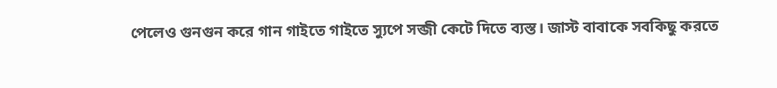পেলেও গুনগুন করে গান গাইতে গাইতে স্যুপে সব্জী কেটে দিতে ব্যস্ত। জাস্ট বাবাকে সবকিছু করতে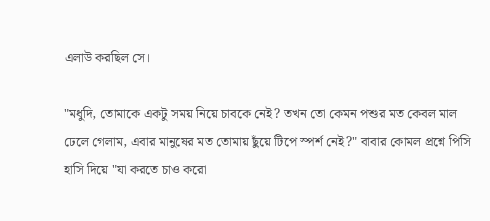এলাউ করছিল সে।

"মধুদি, তোমাকে একটু সময় নিয়ে চাবকে নেই? তখন তো কেমন পশুর মত কেবল মাল ঢেলে গেলাম, এবার মানুষের মত তোমায় ছুঁয়ে টিপে স্পর্শ নেই?" বাবার কোমল প্রশ্নে পিসি হাসি দিয়ে "যা করতে চাও করো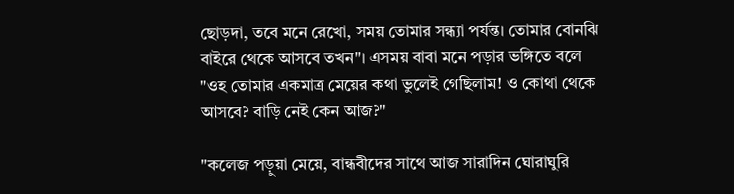ছোড়দা, তবে মনে রেখো, সময় তোমার সন্ধ্যা পর্যন্ত। তোমার বোনঝি বাইরে থেকে আসবে তখন"। এসময় বাবা মনে পড়ার ভঙ্গিতে বলে "ওহ তোমার একমাত্র মেয়ের কথা ভুলেই গেছিলাম! ও কোথা থেকে আসবে? বাড়ি নেই কেন আজ?"

"কলেজ পড়ুয়া মেয়ে, বান্ধবীদের সাথে আজ সারাদিন ঘোরাঘুরি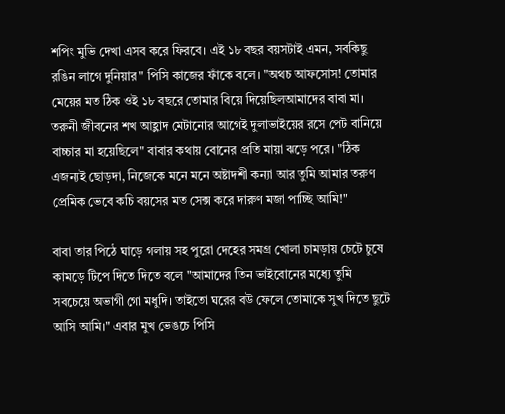শপিং মুভি দেখা এসব করে ফিরবে। এই ১৮ বছর বয়সটাই এমন, সবকিছু রঙিন লাগে দুনিয়ার" পিসি কাজের ফাঁকে বলে। "অথচ আফসোস! তোমার মেয়ের মত ঠিক ওই ১৮ বছরে তোমার বিয়ে দিয়েছিলআমাদের বাবা মা। তরুনী জীবনের শখ আহ্লাদ মেটানোর আগেই দুলাভাইয়ের রসে পেট বানিয়ে বাচ্চার মা হয়েছিলে" বাবার কথায় বোনের প্রতি মায়া ঝড়ে পরে। "ঠিক এজন্যই ছোড়দা, নিজেকে মনে মনে অষ্টাদশী কন্যা আর তুমি আমার তরুণ প্রেমিক ভেবে কচি বয়সের মত সেক্স করে দারুণ মজা পাচ্ছি আমি!"

বাবা তার পিঠে ঘাড়ে গলায় সহ পুরো দেহের সমগ্র খোলা চামড়ায় চেটে চুষে কামড়ে টিপে দিতে দিতে বলে "আমাদের তিন ভাইবোনের মধ্যে তুমি সবচেয়ে অভাগী গো মধুদি। তাইতো ঘরের বউ ফেলে তোমাকে সুখ দিতে ছুটে আসি আমি।" এবার মুখ ভেঙচে পিসি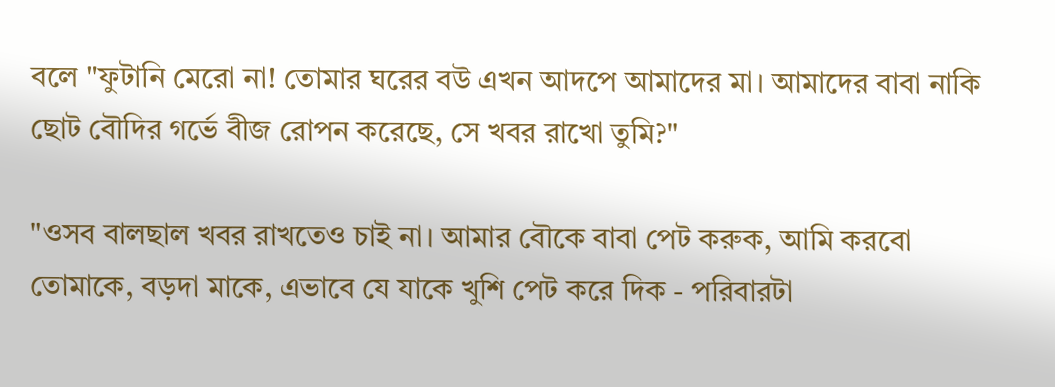বলে "ফুটানি মেরো না! তোমার ঘরের বউ এখন আদপে আমাদের মা। আমাদের বাবা নাকি ছোট বৌদির গর্ভে বীজ রোপন করেছে, সে খবর রাখো তুমি?"

"ওসব বালছাল খবর রাখতেও চাই না। আমার বৌকে বাবা পেট করুক, আমি করবো তোমাকে, বড়দা মাকে, এভাবে যে যাকে খুশি পেট করে দিক - পরিবারটা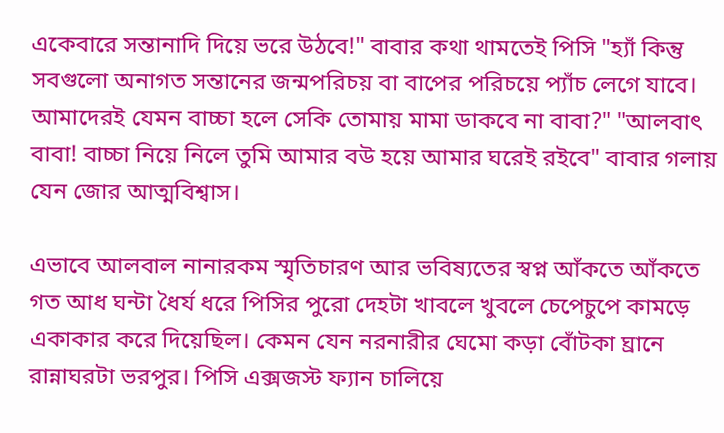একেবারে সন্তানাদি দিয়ে ভরে উঠবে!" বাবার কথা থামতেই পিসি "হ্যাঁ কিন্তু সবগুলো অনাগত সন্তানের জন্মপরিচয় বা বাপের পরিচয়ে প্যাঁচ লেগে যাবে। আমাদেরই যেমন বাচ্চা হলে সেকি তোমায় মামা ডাকবে না বাবা?" "আলবাৎ বাবা! বাচ্চা নিয়ে নিলে তুমি আমার বউ হয়ে আমার ঘরেই রইবে" বাবার গলায় যেন জোর আত্মবিশ্বাস।

এভাবে আলবাল নানারকম স্মৃতিচারণ আর ভবিষ্যতের স্বপ্ন আঁকতে আঁকতে গত আধ ঘন্টা ধৈর্য ধরে পিসির পুরো দেহটা খাবলে খুবলে চেপেচুপে কামড়ে একাকার করে দিয়েছিল। কেমন যেন নরনারীর ঘেমো কড়া বোঁটকা ঘ্রানে রান্নাঘরটা ভরপুর। পিসি এক্সজস্ট ফ্যান চালিয়ে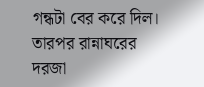গন্ধটা বের করে দিল। তারপর রান্নাঘরের দরজা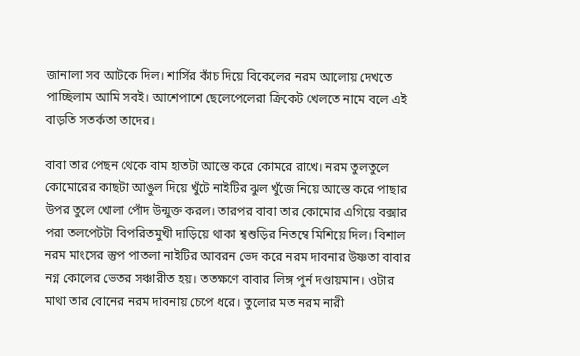জানালা সব আটকে দিল। শার্সির কাঁচ দিয়ে বিকেলের নরম আলোয় দেখতে পাচ্ছিলাম আমি সবই। আশেপাশে ছেলেপেলেরা ক্রিকেট খেলতে নামে বলে এই বাড়তি সতর্কতা তাদের।

বাবা তার পেছন থেকে বাম হাতটা আস্তে করে কোমরে রাখে। নরম তুলতুলে কোমোরের কাছটা আঙুল দিয়ে খুঁটে নাইটির ঝুল খুঁজে নিয়ে আস্তে করে পাছার উপর তুলে খোলা পোঁদ উন্মুক্ত করল। তারপর বাবা তার কোমোর এগিয়ে বক্সার পরা তলপেটটা বিপরিতমুখী দাড়িয়ে থাকা শ্বশুড়ির নিতম্বে মিশিয়ে দিল। বিশাল নরম মাংসের স্তুপ পাতলা নাইটির আবরন ভেদ করে নরম দাবনার উষ্ণতা বাবার নগ্ন কোলের ভেতর সঞ্চারীত হয়। ততক্ষণে বাবার লিঙ্গ পুর্ন দণ্ডায়মান। ওটার মাথা তার বোনের নরম দাবনায় চেপে ধরে। তুলোর মত নরম নারী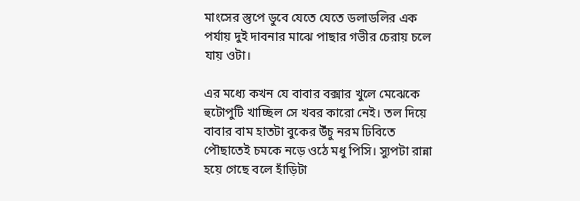মাংসের স্তুপে ডুবে যেতে যেতে ডলাডলির এক পর্যায় দুই দাবনার মাঝে পাছার গভীর চেরায় চলে যায় ওটা।

এর মধ্যে কখন যে বাবার বক্সার খুলে মেঝেকে হুটোপুটি খাচ্ছিল সে খবর কারো নেই। তল দিয়ে বাবার বাম হাতটা বুকের উঁচু নরম ঢিবিতে পৌছাতেই চমকে নড়ে ওঠে মধু পিসি। স্যুপটা রান্না হয়ে গেছে বলে হাঁড়িটা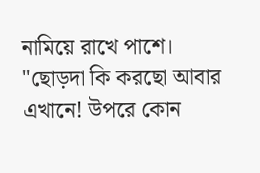নামিয়ে রাখে পাশে। "ছোড়দা কি করছো আবার এখানে! উপরে কোন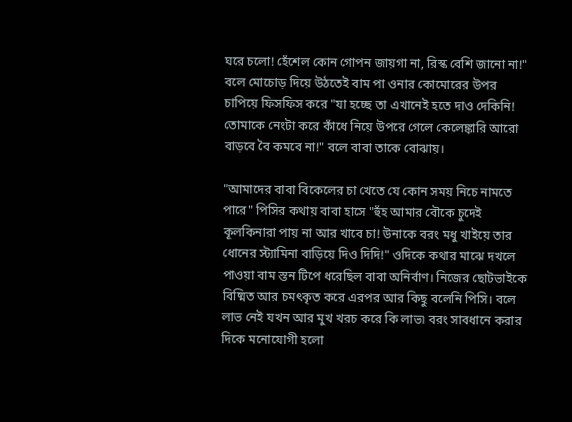ঘরে চলো! হেঁশেল কোন গোপন জায়গা না, রিস্ক বেশি জানো না!" বলে মোচোড় দিয়ে উঠতেই বাম পা ওনার কোমোরের উপর চাপিয়ে ফিসফিস করে "যা হচ্ছে তা এখানেই হতে দাও দেকিনি! তোমাকে নেংটা করে কাঁধে নিয়ে উপরে গেলে কেলেঙ্কারি আরো বাড়বে বৈ কমবে না!" বলে বাবা তাকে বোঝায়।

"আমাদের বাবা বিকেলের চা খেতে যে কোন সময় নিচে নামতে পারে" পিসির কথায় বাবা হাসে "হুঁহ আমার বৌকে চুদেই কূলকিনারা পায় না আর খাবে চা! উনাকে বরং মধু খাইয়ে তার ধোনের স্ট্যামিনা বাড়িয়ে দিও দিদি!" ওদিকে কথার মাঝে দখলে পাওয়া বাম স্তন টিপে ধরেছিল বাবা অনির্বাণ। নিজের ছোটভাইকে বিষ্মিত আর চমৎকৃত করে এরপর আর কিছু বলেনি পিসি। বলে লাভ নেই যখন আর মুখ খরচ করে কি লাভ৷ বরং সাবধানে করার দিকে মনোযোগী হলো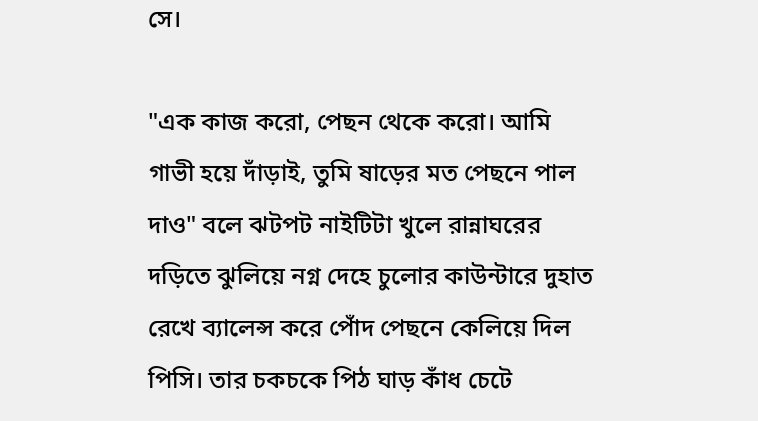সে।

"এক কাজ করো, পেছন থেকে করো। আমি গাভী হয়ে দাঁড়াই, তুমি ষাড়ের মত পেছনে পাল দাও" বলে ঝটপট নাইটিটা খুলে রান্নাঘরের দড়িতে ঝুলিয়ে নগ্ন দেহে চুলোর কাউন্টারে দুহাত রেখে ব্যালেন্স করে পোঁদ পেছনে কেলিয়ে দিল পিসি। তার চকচকে পিঠ ঘাড় কাঁধ চেটে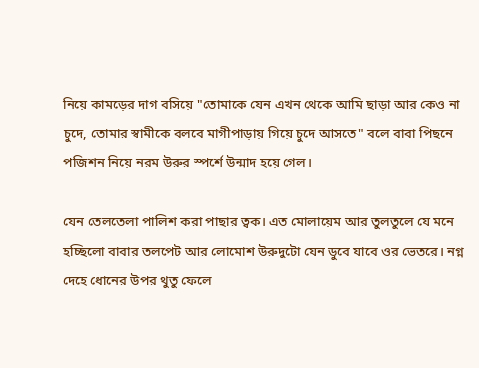নিয়ে কামড়ের দাগ বসিয়ে "তোমাকে যেন এখন থেকে আমি ছাড়া আর কেও না চুদে, তোমার স্বামীকে বলবে মাগীপাড়ায় গিয়ে চুদে আসতে" বলে বাবা পিছনে পজিশন নিয়ে নরম উরুর স্পর্শে উন্মাদ হয়ে গেল।

যেন তেলতেলা পালিশ করা পাছার ত্বক। এত মোলায়েম আর তুলতুলে যে মনে হচ্ছিলো বাবার তলপেট আর লোমোশ উরুদুটো যেন ডুবে যাবে ওর ভেতরে। নগ্ন দেহে ধোনের উপর থুতু ফেলে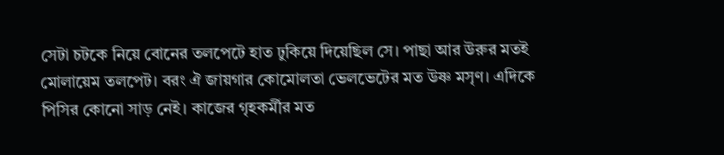সেটা চটকে নিয়ে বোনের তলপেটে হাত ঢুকিয়ে দিয়েছিল সে। পাছা আর উরুর মতই মোলায়েম তলপেট। বরং ঐ জায়গার কোমোলতা ভেলভেটের মত উষ্ণ মসৃণ। এদিকে পিসির কোনো সাড় নেই। কাজের গৃহকর্মীর মত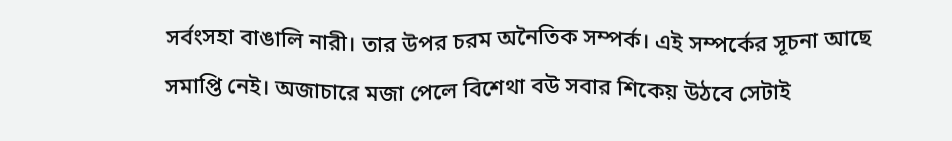সর্বংসহা বাঙালি নারী। তার উপর চরম অনৈতিক সম্পর্ক। এই সম্পর্কের সূচনা আছে সমাপ্তি নেই। অজাচারে মজা পেলে বিশেথা বউ সবার শিকেয় উঠবে সেটাই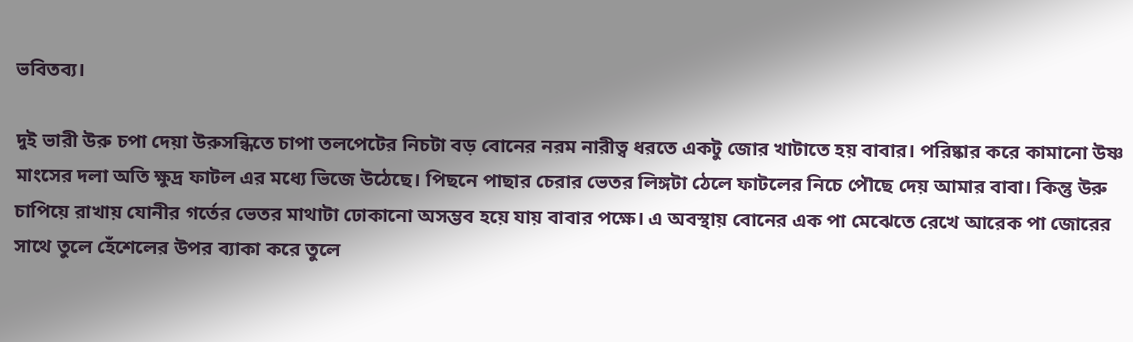ভবিতব্য।

দুই ভারী উরু চপা দেয়া উরুসন্ধিতে চাপা তলপেটের নিচটা বড় বোনের নরম নারীত্ব ধরতে একটু জোর খাটাতে হয় বাবার। পরিষ্কার করে কামানো উষ্ণ মাংসের দলা অতি ক্ষুদ্র ফাটল এর মধ্যে ভিজে উঠেছে। পিছনে পাছার চেরার ভেতর লিঙ্গটা ঠেলে ফাটলের নিচে পৌছে দেয় আমার বাবা। কিন্তু উরু চাপিয়ে রাখায় যোনীর গর্তের ভেতর মাথাটা ঢোকানো অসম্ভব হয়ে যায় বাবার পক্ষে। এ অবস্থায় বোনের এক পা মেঝেতে রেখে আরেক পা জোরের সাথে তুলে হেঁশেলের উপর ব্যাকা করে তুলে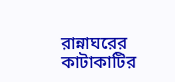রান্নাঘরের কাটাকাটির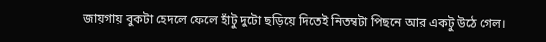জায়গায় বুকটা হেদলে ফেলে হাঁটু দুটো ছড়িয়ে দিতেই নিতম্বটা পিছনে আর একটু উঠে গেল।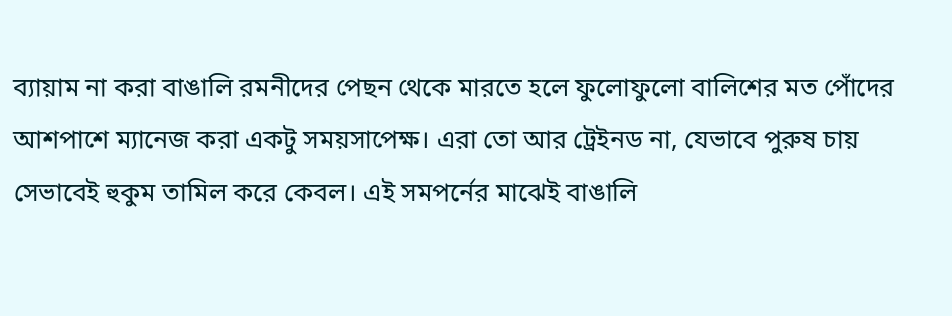ব্যায়াম না করা বাঙালি রমনীদের পেছন থেকে মারতে হলে ফুলোফুলো বালিশের মত পোঁদের আশপাশে ম্যানেজ করা একটু সময়সাপেক্ষ। এরা তো আর ট্রেইনড না, যেভাবে পুরুষ চায় সেভাবেই হুকুম তামিল করে কেবল। এই সমপর্নের মাঝেই বাঙালি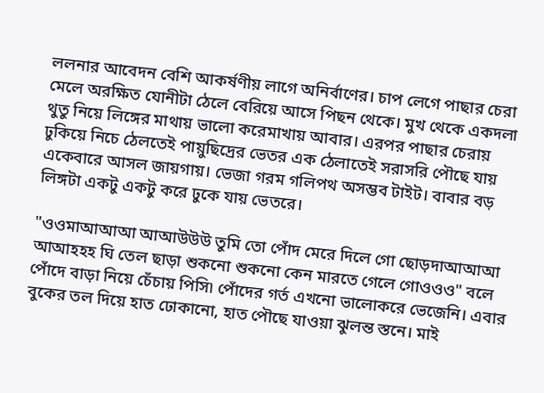ললনার আবেদন বেশি আকর্ষণীয় লাগে অনির্বাণের। চাপ লেগে পাছার চেরা মেলে অরক্ষিত যোনীটা ঠেলে বেরিয়ে আসে পিছন থেকে। মুখ থেকে একদলা থুতু নিয়ে লিঙ্গের মাথায় ভালো করেমাখায় আবার। এরপর পাছার চেরায় ঢুকিয়ে নিচে ঠেলতেই পায়ুছিদ্রের ভেতর এক ঠেলাতেই সরাসরি পৌছে যায় একেবারে আসল জায়গায়। ভেজা গরম গলিপথ অসম্ভব টাইট। বাবার বড় লিঙ্গটা একটু একটু করে ঢুকে যায় ভেতরে।

"ওওমাআআআ আআউউউ তুমি তো পোঁদ মেরে দিলে গো ছোড়দাআআআ আআহহহ ঘি তেল ছাড়া শুকনো শুকনো কেন মারতে গেলে গোওওও" বলে পোঁদে বাড়া নিয়ে চেঁচায় পিসি৷ পোঁদের গর্ত এখনো ভালোকরে ভেজেনি। এবার বুকের তল দিয়ে হাত ঢোকানো, হাত পৌছে যাওয়া ঝুলন্ত স্তনে। মাই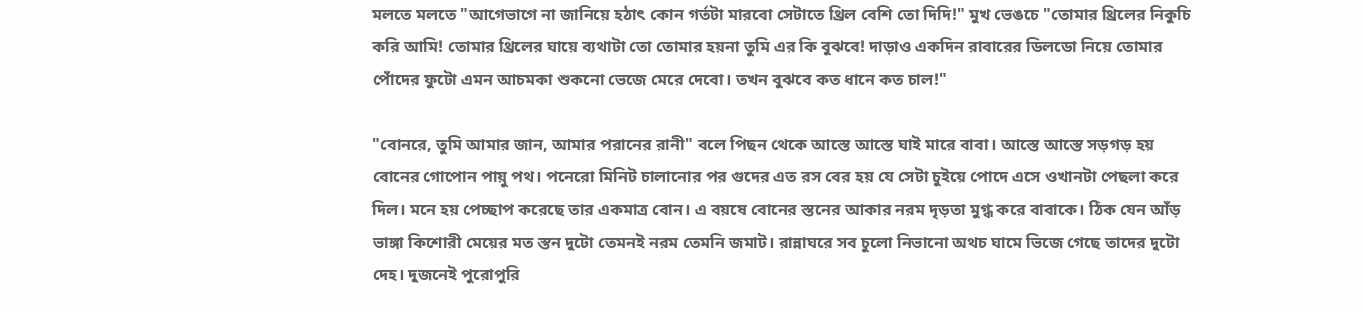মলতে মলতে "আগেভাগে না জানিয়ে হঠাৎ কোন গর্তটা মারবো সেটাতে থ্রিল বেশি তো দিদি!" মুখ ভেঙচে "তোমার থ্রিলের নিকুচি করি আমি! তোমার থ্রিলের ঘায়ে ব্যথাটা তো তোমার হয়না তুমি এর কি বুঝবে! দাড়াও একদিন রাবারের ডিলডো নিয়ে তোমার পোঁদের ফুটো এমন আচমকা শুকনো ভেজে মেরে দেবো। তখন বুঝবে কত ধানে কত চাল!"

"বোনরে, তুমি আমার জান, আমার পরানের রানী" বলে পিছন থেকে আস্তে আস্তে ঘাই মারে বাবা। আস্তে আস্তে সড়গড় হয় বোনের গোপোন পায়ু পথ। পনেরো মিনিট চালানোর পর গুদের এত রস বের হয় যে সেটা চুইয়ে পোদে এসে ওখানটা পেছলা করে দিল। মনে হয় পেচ্ছাপ করেছে তার একমাত্র বোন। এ বয়ষে বোনের স্তনের আকার নরম দৃড়তা মুগ্ধ করে বাবাকে। ঠিক যেন আঁড় ভাঙ্গা কিশোরী মেয়ের মত স্তন দুটো তেমনই নরম তেমনি জমাট। রান্নাঘরে সব চুলো নিভানো অথচ ঘামে ভিজে গেছে তাদের দুটো দেহ। দুজনেই পুরোপুরি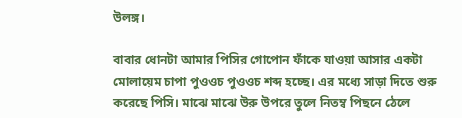উলঙ্গ।

বাবার ধোনটা আমার পিসির গোপোন ফাঁকে যাওয়া আসার একটা মোলায়েম চাপা পুওওচ পুওওচ শব্দ হচ্ছে। এর মধ্যে সাড়া দিতে শুরু করেছে পিসি। মাঝে মাঝে উরু উপরে তুলে নিতম্ব পিছনে ঠেলে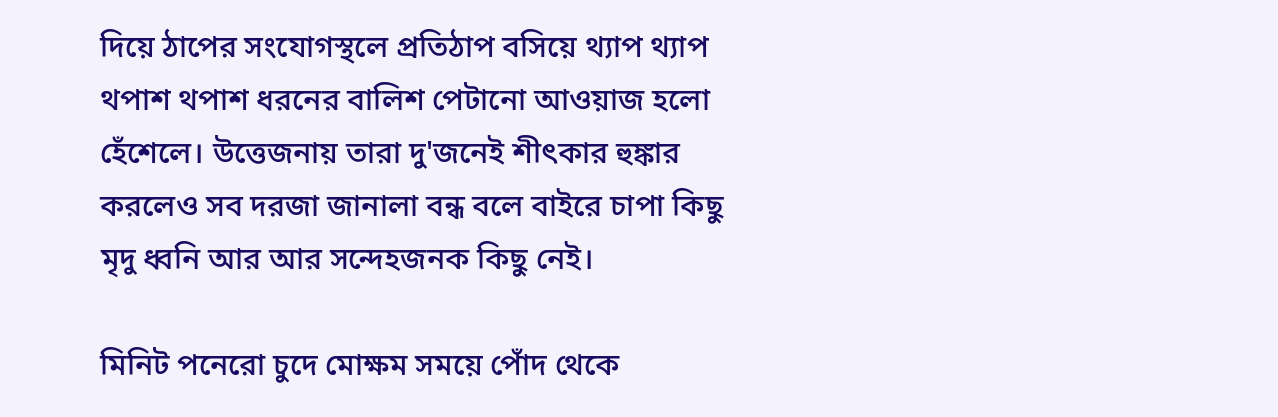দিয়ে ঠাপের সংযোগস্থলে প্রতিঠাপ বসিয়ে থ্যাপ থ্যাপ থপাশ থপাশ ধরনের বালিশ পেটানো আওয়াজ হলো হেঁশেলে। উত্তেজনায় তারা দু'জনেই শীৎকার হুঙ্কার করলেও সব দরজা জানালা বন্ধ বলে বাইরে চাপা কিছু মৃদু ধ্বনি আর আর সন্দেহজনক কিছু নেই।

মিনিট পনেরো চুদে মোক্ষম সময়ে পোঁদ থেকে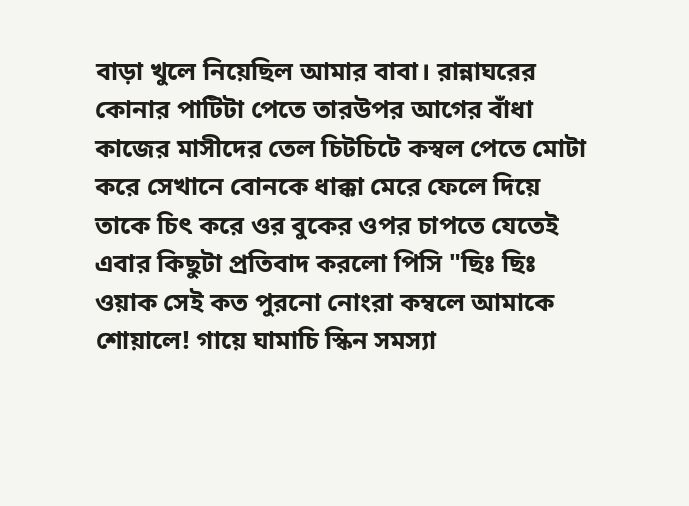বাড়া খুলে নিয়েছিল আমার বাবা। রান্নাঘরের কোনার পাটিটা পেতে তারউপর আগের বাঁধা কাজের মাসীদের তেল চিটচিটে কস্বল পেতে মোটা করে সেখানে বোনকে ধাক্কা মেরে ফেলে দিয়ে তাকে চিৎ করে ওর বুকের ওপর চাপতে যেতেই এবার কিছুটা প্রতিবাদ করলো পিসি "ছিঃ ছিঃ ওয়াক সেই কত পুরনো নোংরা কম্বলে আমাকে শোয়ালে! গায়ে ঘামাচি স্কিন সমস্যা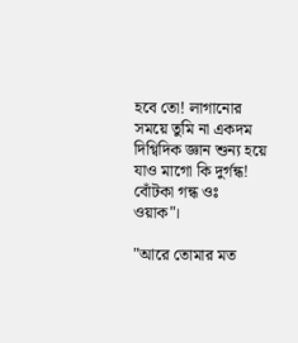হবে তো! লাগানোর সময়ে তুমি না একদম দিগ্বিদিক জ্ঞান শুন্য হয়ে যাও মাগো কি দুর্গন্ধ! বোঁটকা গন্ধ ওঃ ওয়াক"।

"আরে তোমার মত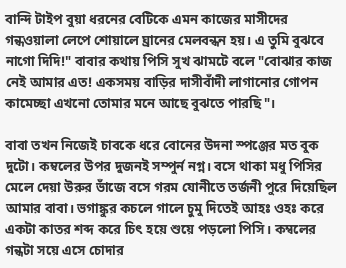বান্দি টাইপ বুয়া ধরনের বেটিকে এমন কাজের মাসীদের গন্ধওয়ালা লেপে শোয়ালে ঘ্রানের মেলবন্ধন হয়। এ তুমি বুঝবে নাগো দিদি!" বাবার কথায় পিসি সুখ ঝামটে বলে "বোঝার কাজ নেই আমার এত! একসময় বাড়ির দাসীবাঁদী লাগানোর গোপন কামেচ্ছা এখনো তোমার মনে আছে বুঝতে পারছি"।

বাবা তখন নিজেই চাবকে ধরে বোনের উদনা স্পঞ্জের মত বুক দুটো। কম্বলের উপর দুজনই সম্পুর্ন নগ্ন। বসে থাকা মধু পিসির মেলে দেয়া উরুর ভাঁজে বসে গরম যোনীতে তর্জনী পুরে দিয়েছিল আমার বাবা। ভগাঙ্কুর কচলে গালে চুমু দিতেই আহঃ ওহঃ করে একটা কাতর শব্দ করে চিৎ হয়ে শুয়ে পড়লো পিসি। কম্বলের গন্ধটা সয়ে এসে চোদার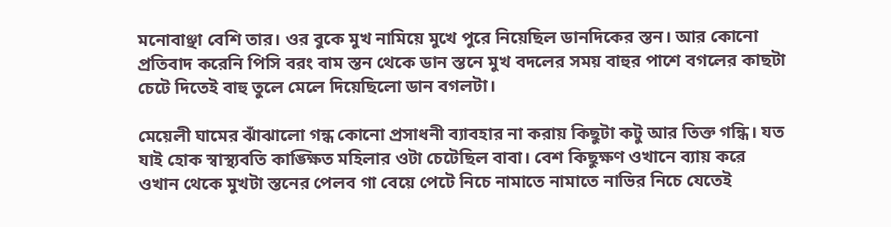মনোবাঞ্ছা বেশি তার। ওর বুকে মুখ নামিয়ে মুখে পুরে নিয়েছিল ডানদিকের স্তন। আর কোনো প্রতিবাদ করেনি পিসি বরং বাম স্তন থেকে ডান স্তনে মুখ বদলের সময় বাহুর পাশে বগলের কাছটা চেটে দিতেই বাহু তুলে মেলে দিয়েছিলো ডান বগলটা।

মেয়েলী ঘামের ঝাঁঝালো গন্ধ কোনো প্রসাধনী ব্যাবহার না করায় কিছুটা কটু আর তিক্ত গন্ধি। যত যাই হোক স্বাস্থ্যবতি কাঙ্ক্ষিত মহিলার ওটা চেটেছিল বাবা। বেশ কিছুক্ষণ ওখানে ব্যায় করে ওখান থেকে মুখটা স্তনের পেলব গা বেয়ে পেটে নিচে নামাতে নামাতে নাভির নিচে যেতেই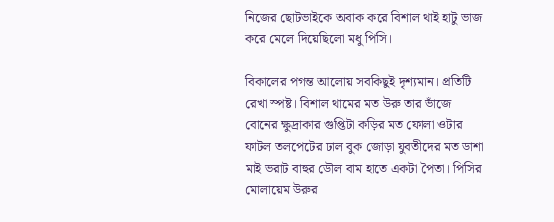নিজের ছোটভাইকে অবাক করে বিশাল থাই হাটু ভাজ করে মেলে দিয়েছিলো মধু পিসি।

বিকালের পগন্ত আলোয় সবকিছুই দৃশ্যমান। প্রতিটি রেখা স্পষ্ট। বিশাল থামের মত উরু তার ভাঁজে বোনের ক্ষুদ্রাকার গুপ্তিটা কড়ির মত ফোলা ওটার ফাটল তলপেটের ঢাল বুক জোড়া যুবতীদের মত ডাশা মাই ভরাট বাহুর ডৌল বাম হাতে একটা পৈতা। পিসির মোলায়েম উরুর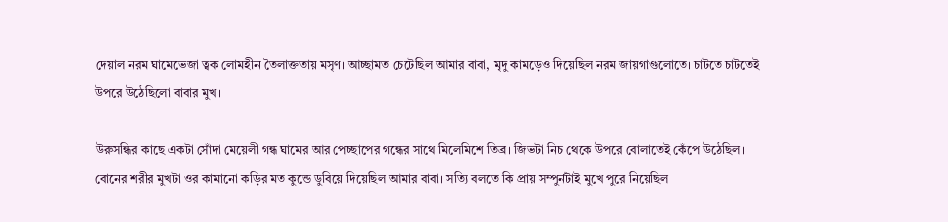দেয়াল নরম ঘামেভেজা ত্বক লোমহীন তৈলাক্ততায় মসৃণ। আচ্ছামত চেটেছিল আমার বাবা, মৃদু কামড়েও দিয়েছিল নরম জায়গাগুলোতে। চাটতে চাটতেই উপরে উঠেছিলো বাবার মুখ।

উরুসন্ধির কাছে একটা সোঁদা মেয়েলী গন্ধ ঘামের আর পেচ্ছাপের গন্ধের সাথে মিলেমিশে তিব্র। জিভটা নিচ থেকে উপরে বোলাতেই কেঁপে উঠেছিল। বোনের শরীর মুখটা ওর কামানো কড়ির মত কুন্ডে ডুবিয়ে দিয়েছিল আমার বাবা। সত্যি বলতে কি প্রায় সম্পুর্নটাই মুখে পুরে নিয়েছিল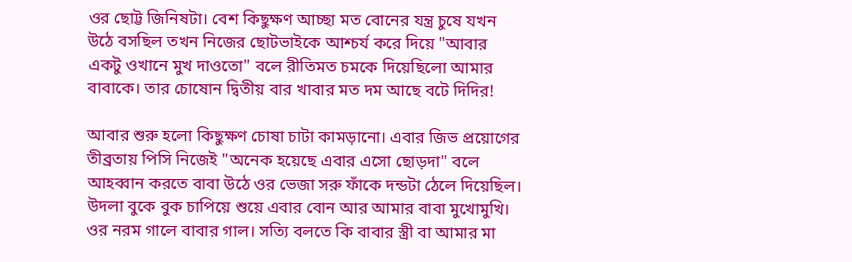ওর ছোট্ট জিনিষটা। বেশ কিছুক্ষণ আচ্ছা মত বোনের যন্ত্র চুষে যখন উঠে বসছিল তখন নিজের ছোটভাইকে আশ্চর্য করে দিয়ে "আবার একটু ওখানে মুখ দাওতো" বলে রীতিমত চমকে দিয়েছিলো আমার বাবাকে। তার চোষোন দ্বিতীয় বার খাবার মত দম আছে বটে দিদির!

আবার শুরু হলো কিছুক্ষণ চোষা চাটা কামড়ানো। এবার জিভ প্রয়োগের তীব্রতায় পিসি নিজেই "অনেক হয়েছে এবার এসো ছোড়দা" বলে আহব্বান করতে বাবা উঠে ওর ভেজা সরু ফাঁকে দন্ডটা ঠেলে দিয়েছিল। উদলা বুকে বুক চাপিয়ে শুয়ে এবার বোন আর আমার বাবা মুখোমুখি। ওর নরম গালে বাবার গাল। সত্যি বলতে কি বাবার স্ত্রী বা আমার মা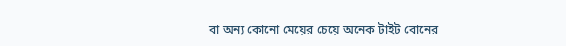বা অন্য কোনো মেয়ের চেয়ে অনেক টাইট বোনের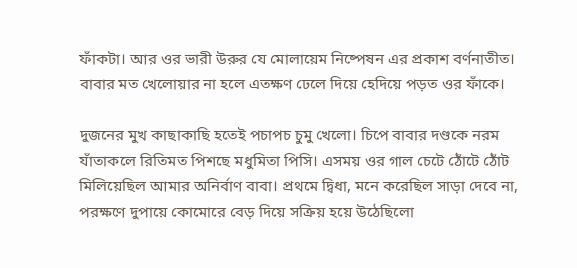ফাঁকটা। আর ওর ভারী উরুর যে মোলায়েম নিষ্পেষন এর প্রকাশ বর্ণনাতীত। বাবার মত খেলোয়ার না হলে এতক্ষণ ঢেলে দিয়ে হেদিয়ে পড়ত ওর ফাঁকে।

দুজনের মুখ কাছাকাছি হতেই পচাপচ চুমু খেলো। চিপে বাবার দণ্ডকে নরম যাঁতাকলে রিতিমত পিশছে মধুমিতা পিসি। এসময় ওর গাল চেটে ঠোঁটে ঠোঁট মিলিয়েছিল আমার অনির্বাণ বাবা। প্রথমে দ্বিধা, মনে করেছিল সাড়া দেবে না, পরক্ষণে দুপায়ে কোমোরে বেড় দিয়ে সক্রিয় হয়ে উঠেছিলো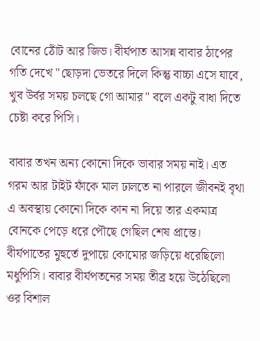বোনের ঠোঁট আর জিভ। বীর্যপাত আসন্ন বাবার ঠাপের গতি দেখে "ছোড়দা ভেতরে দিলে কিন্তু বাচ্চা এসে যাবে, খুব উর্বর সময় চলছে গো আমার" বলে একটু বাধা দিতে চেষ্টা করে পিসি।

বাবার তখন অন্য কোনো দিকে ভাবার সময় নাই। এত গরম আর টাইট ফাঁকে মাল ঢালতে না পারলে জীবনই বৃথা এ অবস্থায় কোনো দিকে কান না দিয়ে তার একমাত্র বোনকে পেড়ে ধরে পৌছে গেছিল শেষ প্রান্তে। বীর্যপাতের মুহুর্তে দুপায়ে কোমোর জড়িয়ে ধরেছিলো মধুপিসি। বাবার বীর্যপতনের সময় তীব্র হয়ে উঠেছিলো ওর বিশাল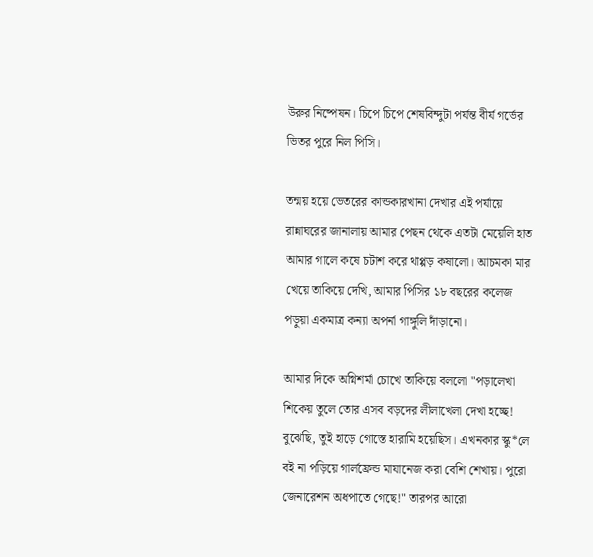উরুর নিষ্পেষন। চিপে চিপে শেষবিন্দুটা পর্যন্ত বীর্য গর্ভের ভিতর পুরে নিল পিসি।

তন্ময় হয়ে ভেতরের কান্ডকারখানা দেখার এই পর্যায়ে রান্নাঘরের জানালায় আমার পেছন থেকে এতটা মেয়েলি হাত আমার গালে কষে চটাশ করে থাপ্পড় কষালো। আচমকা মার খেয়ে তাকিয়ে দেখি, আমার পিসির ১৮ বছরের কলেজ পড়ুয়া একমাত্র কন্যা অপর্না গাঙ্গুলি দাঁড়ানো।

আমার দিকে অগ্নিশর্মা চোখে তাকিয়ে বললো "পড়ালেখা শিকেয় তুলে তোর এসব বড়দের লীলাখেলা দেখা হচ্ছে! বুঝেছি, তুই হাড়ে গোস্তে হারামি হয়েছিস। এখনকার স্কু*লে বই না পড়িয়ে গার্লফ্রেন্ড মাযানেজ করা বেশি শেখায়। পুরো জেনারেশন অধপাতে গেছে!" তারপর আরো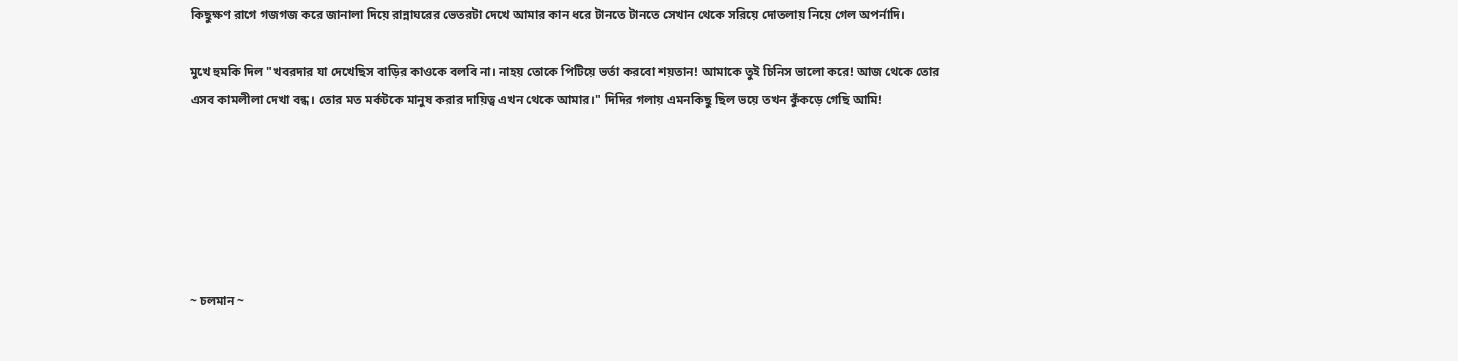কিছুক্ষণ রাগে গজগজ করে জানালা দিয়ে রান্নাঘরের ভেতরটা দেখে আমার কান ধরে টানতে টানতে সেখান থেকে সরিয়ে দোতলায় নিয়ে গেল অপর্নাদি।

মুখে হুমকি দিল "খবরদার যা দেখেছিস বাড়ির কাওকে বলবি না। নাহয় তোকে পিটিয়ে ভর্তা করবো শয়তান! আমাকে তুই চিনিস ভালো করে! আজ থেকে তোর এসব কামলীলা দেখা বন্ধ। তোর মত মর্কটকে মানুষ করার দায়িত্ব এখন থেকে আমার।" দিদির গলায় এমনকিছু ছিল ভয়ে তখন কুঁকড়ে গেছি আমি!






~ চলমান ~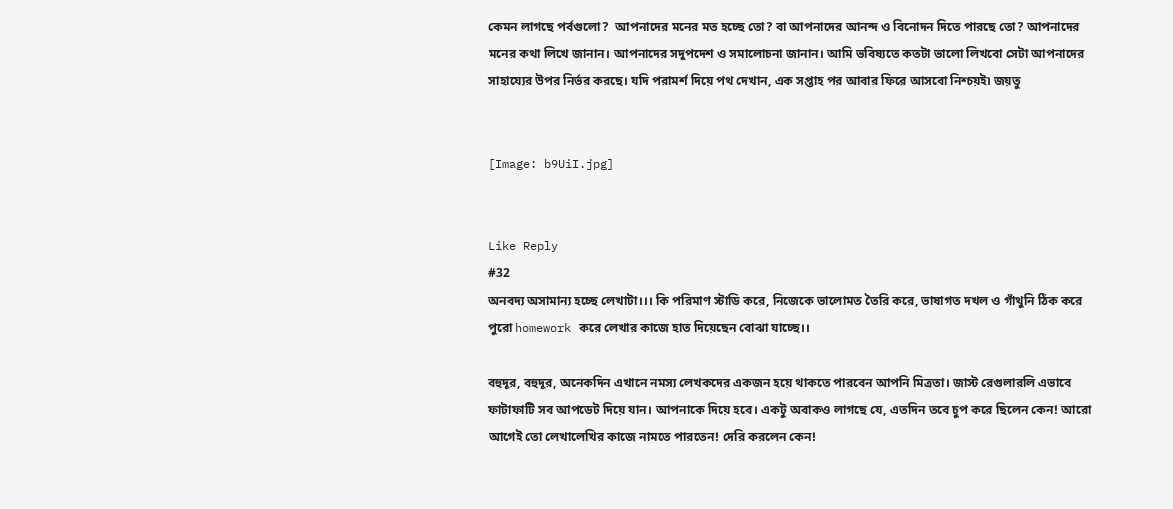কেমন লাগছে পর্বগুলো?  আপনাদের মনের মত হচ্ছে তো? বা আপনাদের আনন্দ ও বিনোদন দিতে পারছে তো? আপনাদের মনের কথা লিখে জানান। আপনাদের সদুপদেশ ও সমালোচনা জানান। আমি ভবিষ্যতে কতটা ভালো লিখবো সেটা আপনাদের সাহায্যের উপর নির্ভর করছে। যদি পরামর্শ দিয়ে পথ দেখান, এক সপ্তাহ পর আবার ফিরে আসবো নিশ্চয়ই৷ জয়তু


[Image: b9UiI.jpg]


Like Reply
#32
অনবদ্য অসামান্য হচ্ছে লেখাটা।।। কি পরিমাণ স্টাডি করে, নিজেকে ভালোমত তৈরি করে, ভাষাগত দখল ও গাঁথুনি ঠিক করে পুরো homework করে লেখার কাজে হাত দিয়েছেন বোঝা যাচ্ছে।।

বহুদূর, বহুদূর, অনেকদিন এখানে নমস্য লেখকদের একজন হয়ে থাকতে পারবেন আপনি মিত্রতা। জাস্ট রেগুলারলি এভাবে ফাটাফাটি সব আপডেট দিয়ে যান। আপনাকে দিয়ে হবে। একটু অবাকও লাগছে যে, এতদিন তবে চুপ করে ছিলেন কেন! আরো আগেই তো লেখালেখির কাজে নামতে পারতেন! দেরি করলেন কেন!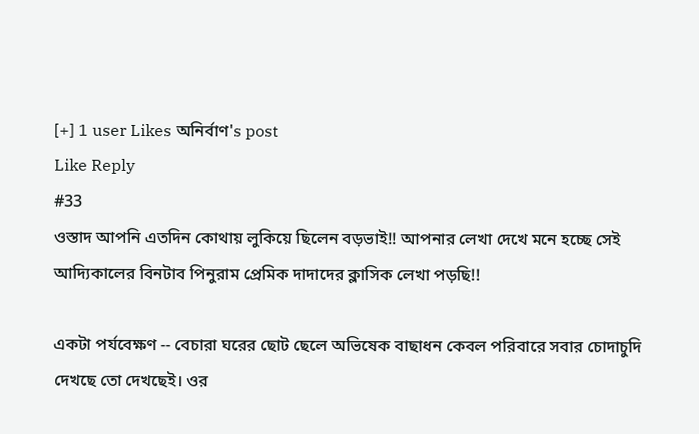[+] 1 user Likes অনির্বাণ's post
Like Reply
#33
ওস্তাদ আপনি এতদিন কোথায় লুকিয়ে ছিলেন বড়ভাই!! আপনার লেখা দেখে মনে হচ্ছে সেই আদ্যিকালের বিনটাব পিনুরাম প্রেমিক দাদাদের ক্লাসিক লেখা পড়ছি!!

একটা পর্যবেক্ষণ -- বেচারা ঘরের ছোট ছেলে অভিষেক বাছাধন কেবল পরিবারে সবার চোদাচুদি দেখছে তো দেখছেই। ওর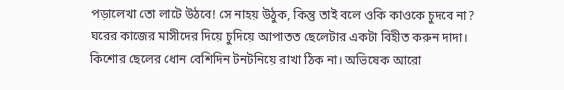পড়ালেখা তো লাটে উঠবে! সে নাহয় উঠুক, কিন্তু তাই বলে ওকি কাওকে চুদবে না? ঘরের কাজের মাসীদের দিয়ে চুদিয়ে আপাতত ছেলেটার একটা বিহীত করুন দাদা। কিশোর ছেলের ধোন বেশিদিন টনটনিয়ে রাখা ঠিক না। অভিষেক আরো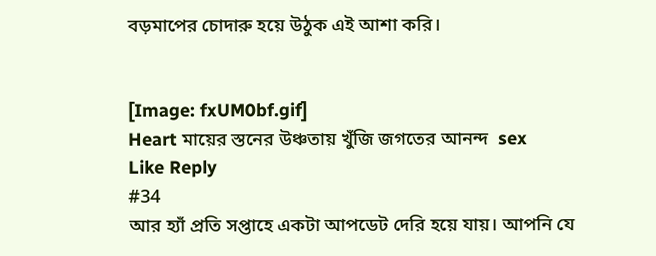বড়মাপের চোদারু হয়ে উঠুক এই আশা করি।


[Image: fxUM0bf.gif]
Heart মায়ের স্তনের উঞ্চতায় খুঁজি জগতের আনন্দ  sex
Like Reply
#34
আর হ্যাঁ প্রতি সপ্তাহে একটা আপডেট দেরি হয়ে যায়। আপনি যে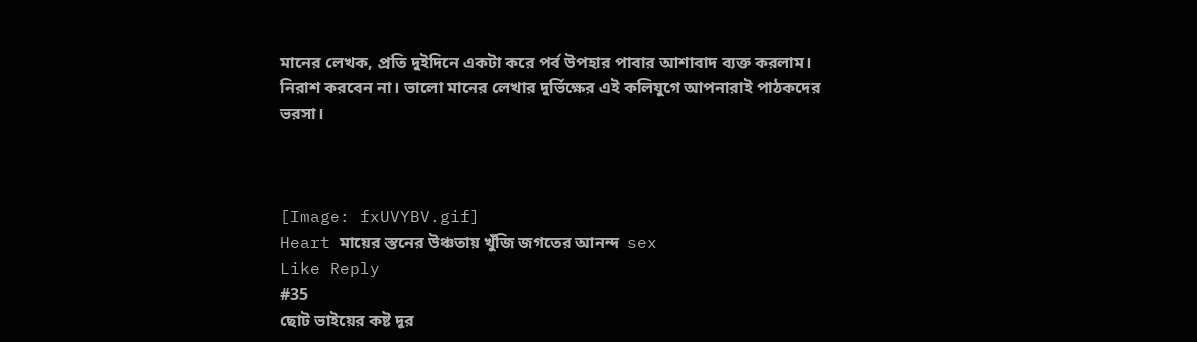মানের লেখক, প্রতি দুইদিনে একটা করে পর্ব উপহার পাবার আশাবাদ ব্যক্ত করলাম। নিরাশ করবেন না। ভালো মানের লেখার দুর্ভিক্ষের এই কলিযুগে আপনারাই পাঠকদের ভরসা।



[Image: fxUVYBV.gif]
Heart মায়ের স্তনের উঞ্চতায় খুঁজি জগতের আনন্দ  sex
Like Reply
#35
ছোট ভাইয়ের কষ্ট দূর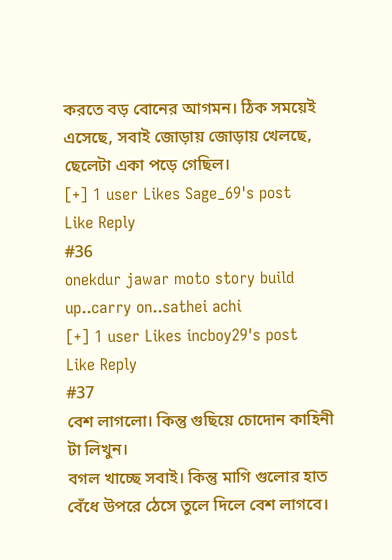করতে বড় বোনের আগমন। ঠিক সময়েই এসেছে, সবাই জোড়ায় জোড়ায় খেলছে, ছেলেটা একা পড়ে গেছিল।
[+] 1 user Likes Sage_69's post
Like Reply
#36
onekdur jawar moto story build up..carry on..sathei achi
[+] 1 user Likes incboy29's post
Like Reply
#37
বেশ লাগলো। কিন্তু গুছিয়ে চোদোন কাহিনী টা লিখুন।
বগল খাচ্ছে সবাই। কিন্তু মাগি গুলোর হাত বেঁধে উপরে ঠেসে তুলে দিলে বেশ লাগবে।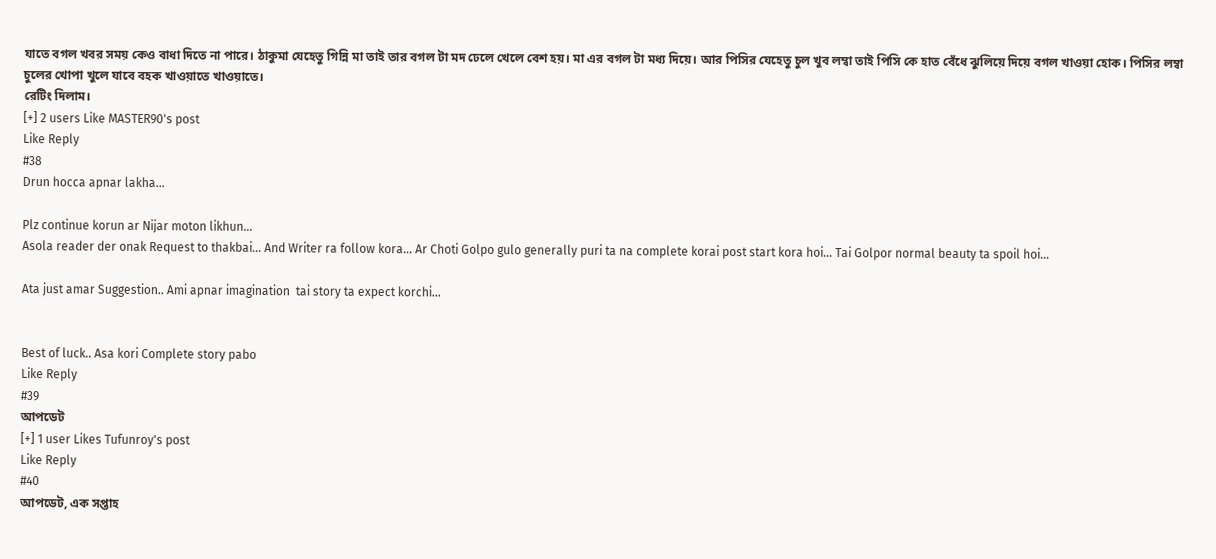যাতে বগল খবর সময় কেও বাধা দিতে না পারে। ঠাকুমা যেহেতু গিন্নি মা তাই তার বগল টা মদ ঢেলে খেলে বেশ হয়। মা এর বগল টা মধ্য দিয়ে। আর পিসির যেহেতু চুল খুব লম্বা তাই পিসি কে হাত বেঁধে ঝুলিয়ে দিয়ে বগল খাওয়া হোক। পিসির লম্বা চুলের খোপা খুলে যাবে বহক খাওয়াতে খাওয়াতে।
রেটিং দিলাম।
[+] 2 users Like MASTER90's post
Like Reply
#38
Drun hocca apnar lakha...

Plz continue korun ar Nijar moton likhun...
Asola reader der onak Request to thakbai... And Writer ra follow kora... Ar Choti Golpo gulo generally puri ta na complete korai post start kora hoi... Tai Golpor normal beauty ta spoil hoi...

Ata just amar Suggestion.. Ami apnar imagination  tai story ta expect korchi...


Best of luck.. Asa kori Complete story pabo
Like Reply
#39
আপডেট
[+] 1 user Likes Tufunroy's post
Like Reply
#40
আপডেট, এক সপ্তাহ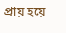প্রায় হয়ে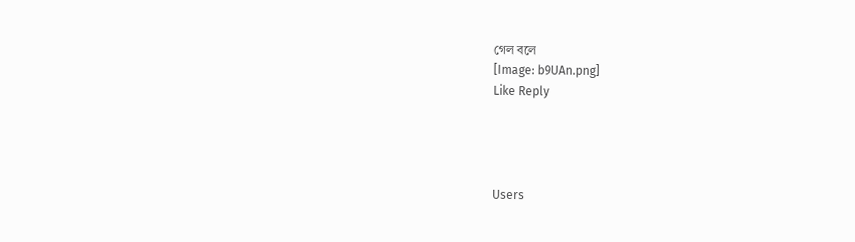গেল বলে
[Image: b9UAn.png]
Like Reply




Users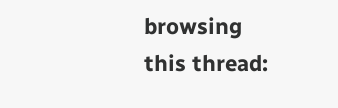browsing this thread: